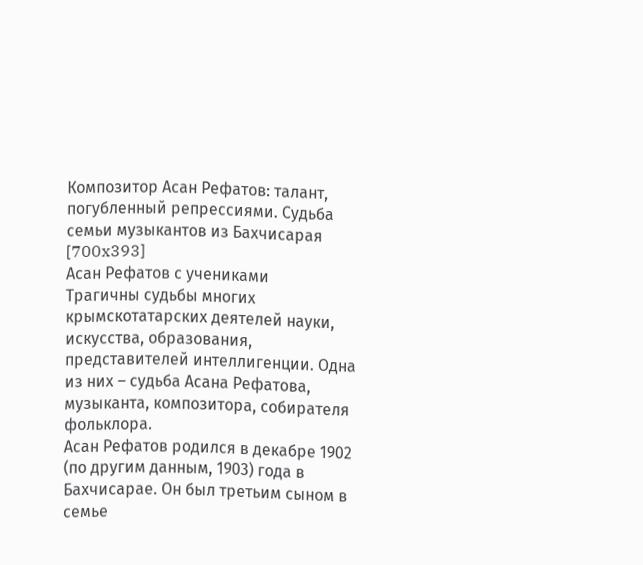Композитор Асан Рефатов: талант, погубленный репрессиями. Судьба семьи музыкантов из Бахчисарая
[700x393]
Асан Рефатов с учениками
Трагичны судьбы многих крымскотатарских деятелей науки, искусства, образования, представителей интеллигенции. Одна из них – судьба Асана Рефатова, музыканта, композитора, собирателя фольклора.
Асан Рефатов родился в декабре 1902 (по другим данным, 1903) года в Бахчисарае. Он был третьим сыном в семье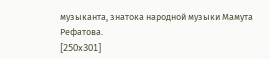музыканта, знатока народной музыки Мамута Рефатова.
[250x301]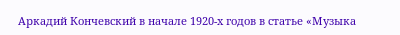Аркадий Кончевский в начале 1920-х годов в статье «Музыка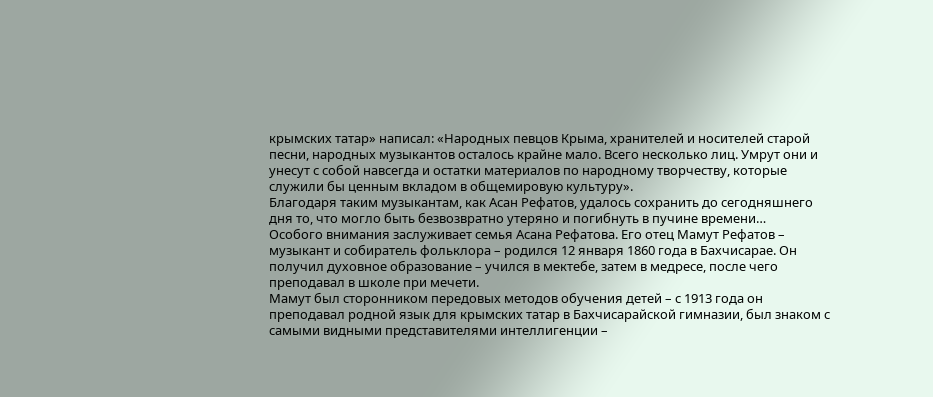крымских татар» написал: «Народных певцов Крыма, хранителей и носителей старой песни, народных музыкантов осталось крайне мало. Всего несколько лиц. Умрут они и унесут с собой навсегда и остатки материалов по народному творчеству, которые служили бы ценным вкладом в общемировую культуру».
Благодаря таким музыкантам, как Асан Рефатов, удалось сохранить до сегодняшнего дня то, что могло быть безвозвратно утеряно и погибнуть в пучине времени…
Особого внимания заслуживает семья Асана Рефатова. Его отец Мамут Рефатов – музыкант и собиратель фольклора – родился 12 января 1860 года в Бахчисарае. Он получил духовное образование – учился в мектебе, затем в медресе, после чего преподавал в школе при мечети.
Мамут был сторонником передовых методов обучения детей – с 1913 года он преподавал родной язык для крымских татар в Бахчисарайской гимназии, был знаком с самыми видными представителями интеллигенции –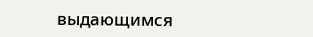выдающимся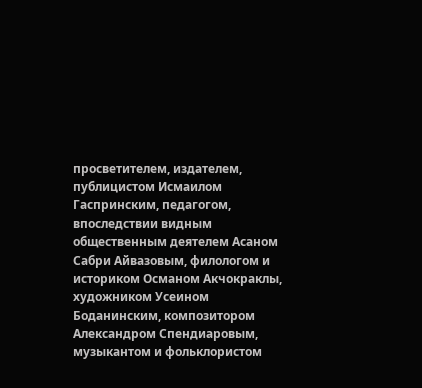просветителем, издателем, публицистом Исмаилом Гаспринским, педагогом, впоследствии видным общественным деятелем Асаном Сабри Айвазовым, филологом и историком Османом Акчокраклы, художником Усеином Боданинским, композитором Александром Спендиаровым, музыкантом и фольклористом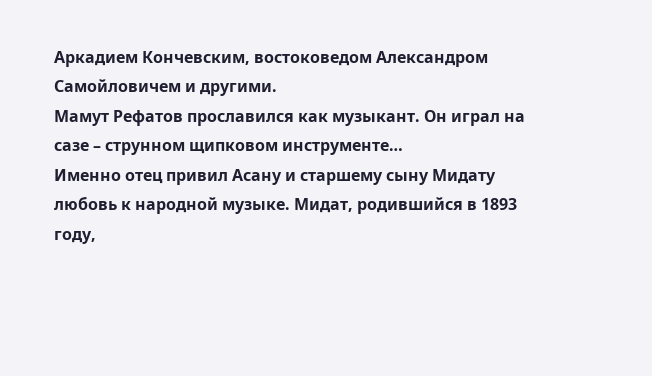Аркадием Кончевским, востоковедом Александром Самойловичем и другими.
Мамут Рефатов прославился как музыкант. Он играл на сазе – струнном щипковом инструменте…
Именно отец привил Асану и старшему сыну Мидату любовь к народной музыке. Мидат, родившийся в 1893 году,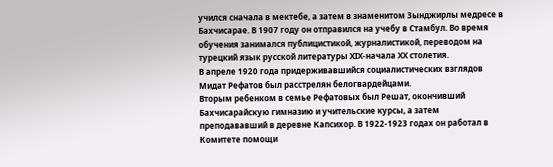учился сначала в мектебе, а затем в знаменитом Зынджирлы медресе в Бахчисарае. В 1907 году он отправился на учебу в Стамбул. Во время обучения занимался публицистикой, журналистикой, переводом на турецкий язык русской литературы ХIХ-начала ХХ столетия.
В апреле 1920 года придерживавшийся социалистических взглядов Мидат Рефатов был расстрелян белогвардейцами.
Вторым ребенком в семье Рефатовых был Решат, окончивший Бахчисарайскую гимназию и учительские курсы, а затем преподававший в деревне Капсихор. В 1922-1923 годах он работал в Комитете помощи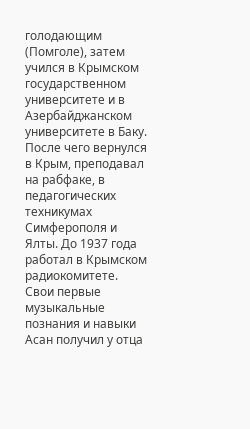голодающим (Помголе), затем учился в Крымском государственном университете и в Азербайджанском университете в Баку. После чего вернулся в Крым, преподавал на рабфаке, в педагогических техникумах Симферополя и Ялты. До 1937 года работал в Крымском радиокомитете.
Свои первые музыкальные познания и навыки Асан получил у отца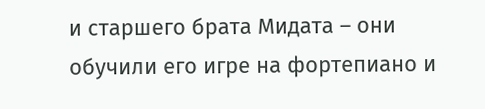и старшего брата Мидата – они обучили его игре на фортепиано и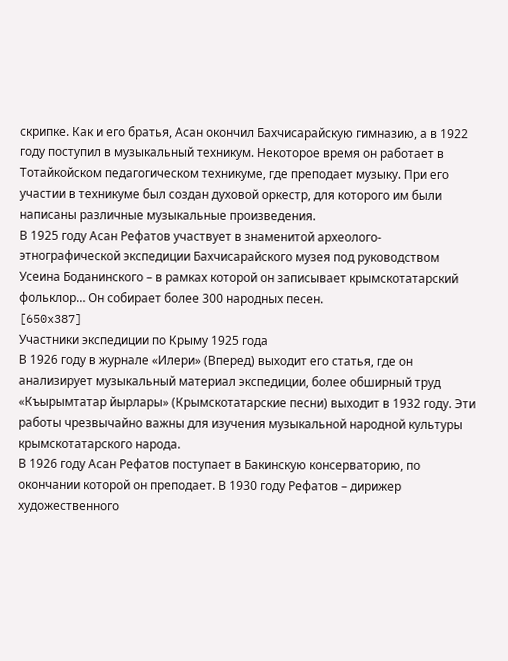скрипке. Как и его братья, Асан окончил Бахчисарайскую гимназию, а в 1922 году поступил в музыкальный техникум. Некоторое время он работает в Тотайкойском педагогическом техникуме, где преподает музыку. При его участии в техникуме был создан духовой оркестр, для которого им были написаны различные музыкальные произведения.
В 1925 году Асан Рефатов участвует в знаменитой археолого- этнографической экспедиции Бахчисарайского музея под руководством Усеина Боданинского – в рамках которой он записывает крымскотатарский фольклор… Он собирает более 300 народных песен.
[650x387]
Участники экспедиции по Крыму 1925 года
В 1926 году в журнале «Илери» (Вперед) выходит его статья, где он анализирует музыкальный материал экспедиции, более обширный труд «Къырымтатар йырлары» (Крымскотатарские песни) выходит в 1932 году. Эти работы чрезвычайно важны для изучения музыкальной народной культуры крымскотатарского народа.
В 1926 году Асан Рефатов поступает в Бакинскую консерваторию, по окончании которой он преподает. В 1930 году Рефатов – дирижер художественного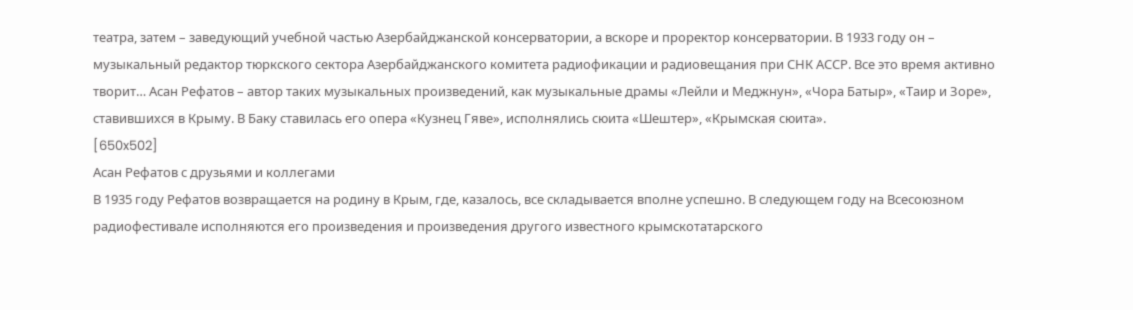театра, затем – заведующий учебной частью Азербайджанской консерватории, а вскоре и проректор консерватории. В 1933 году он – музыкальный редактор тюркского сектора Азербайджанского комитета радиофикации и радиовещания при СНК АССР. Все это время активно творит… Асан Рефатов – автор таких музыкальных произведений, как музыкальные драмы «Лейли и Меджнун», «Чора Батыр», «Таир и Зоре», ставившихся в Крыму. В Баку ставилась его опера «Кузнец Гяве», исполнялись сюита «Шештер», «Крымская сюита».
[650x502]
Асан Рефатов с друзьями и коллегами
В 1935 году Рефатов возвращается на родину в Крым, где, казалось, все складывается вполне успешно. В следующем году на Всесоюзном радиофестивале исполняются его произведения и произведения другого известного крымскотатарского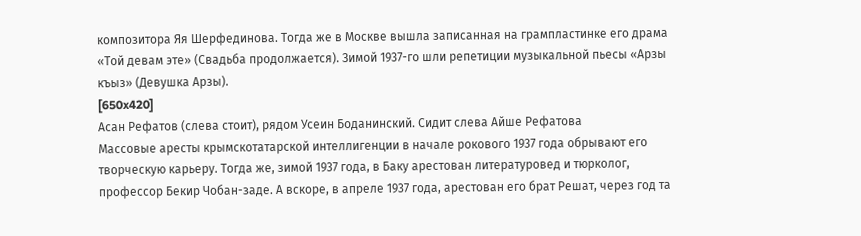композитора Яя Шерфединова. Тогда же в Москве вышла записанная на грампластинке его драма «Той девам эте» (Свадьба продолжается). Зимой 1937-го шли репетиции музыкальной пьесы «Арзы къыз» (Девушка Арзы).
[650x420]
Асан Рефатов (слева стоит), рядом Усеин Боданинский. Сидит слева Айше Рефатова
Массовые аресты крымскотатарской интеллигенции в начале рокового 1937 года обрывают его творческую карьеру. Тогда же, зимой 1937 года, в Баку арестован литературовед и тюрколог, профессор Бекир Чобан-заде. А вскоре, в апреле 1937 года, арестован его брат Решат, через год та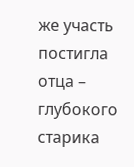же участь постигла отца – глубокого старика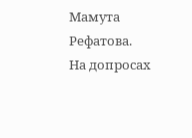Мамута Рефатова.
На допросах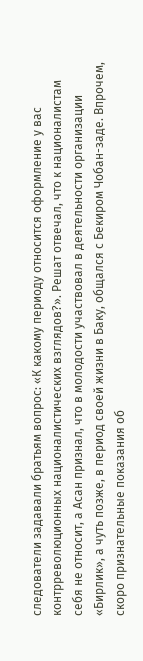следователи задавали братьям вопрос: «К какому периоду относится оформление у вас контрреволюционных националистических взглядов?». Решат отвечал, что к националистам себя не относит, а Асан признал, что в молодости участвовал в деятельности организации «Бирлик», а чуть позже, в период своей жизни в Баку, общался с Бекиром Чобан-заде. Впрочем, скоро признательные показания об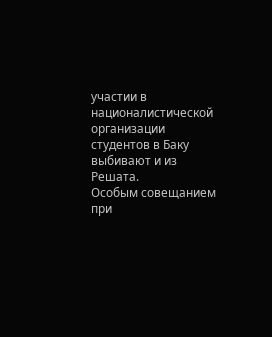участии в националистической организации студентов в Баку выбивают и из Решата.
Особым совещанием при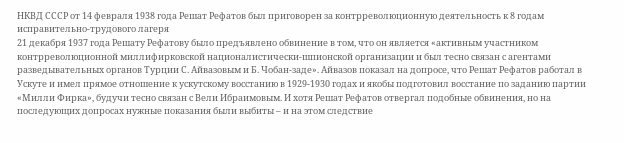НКВД СССР от 14 февраля 1938 года Решат Рефатов был приговорен за контрреволюционную деятельность к 8 годам исправительно-трудового лагеря
21 декабря 1937 года Решату Рефатову было предъявлено обвинение в том, что он является «активным участником контрреволюционной миллифирковской националистически-шпионской организации и был тесно связан с агентами разведывательных органов Турции С. Айвазовым и Б. Чобан-заде». Айвазов показал на допросе, что Решат Рефатов работал в Ускуте и имел прямое отношение к ускутскому восстанию в 1929-1930 годах и якобы подготовил восстание по заданию партии «Милли Фирка», будучи тесно связан с Вели Ибраимовым. И хотя Решат Рефатов отвергал подобные обвинения, но на последующих допросах нужные показания были выбиты – и на этом следствие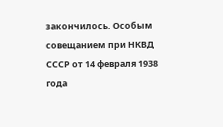закончилось. Особым совещанием при НКВД СССР от 14 февраля 1938 года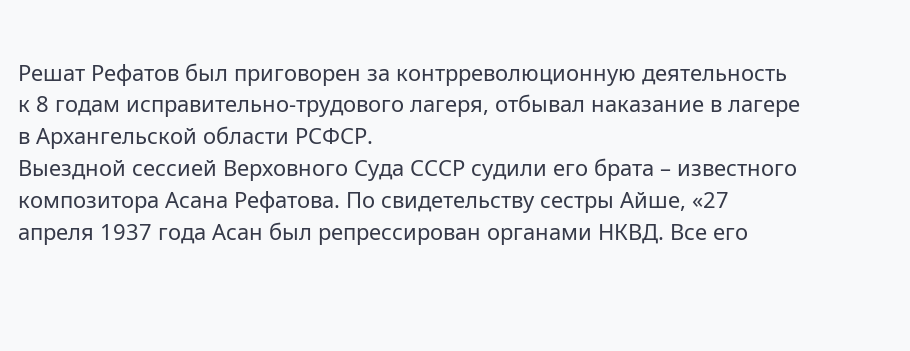Решат Рефатов был приговорен за контрреволюционную деятельность к 8 годам исправительно-трудового лагеря, отбывал наказание в лагере в Архангельской области РСФСР.
Выездной сессией Верховного Суда СССР судили его брата – известного композитора Асана Рефатова. По свидетельству сестры Айше, «27 апреля 1937 года Асан был репрессирован органами НКВД. Все его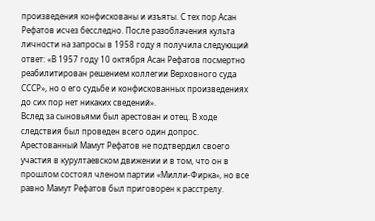произведения конфискованы и изъяты. С тех пор Асан Рефатов исчез бесследно. После разоблачения культа личности на запросы в 1958 году я получила следующий ответ: «В 1957 году 10 октября Асан Рефатов посмертно реабилитирован решением коллегии Верховного суда СССР», но о его судьбе и конфискованных произведениях до сих пор нет никаких сведений».
Вслед за сыновьями был арестован и отец. В ходе следствия был проведен всего один допрос. Арестованный Мамут Рефатов не подтвердил своего участия в курултаевском движении и в том, что он в прошлом состоял членом партии «Милли-Фирка», но все равно Мамут Рефатов был приговорен к расстрелу.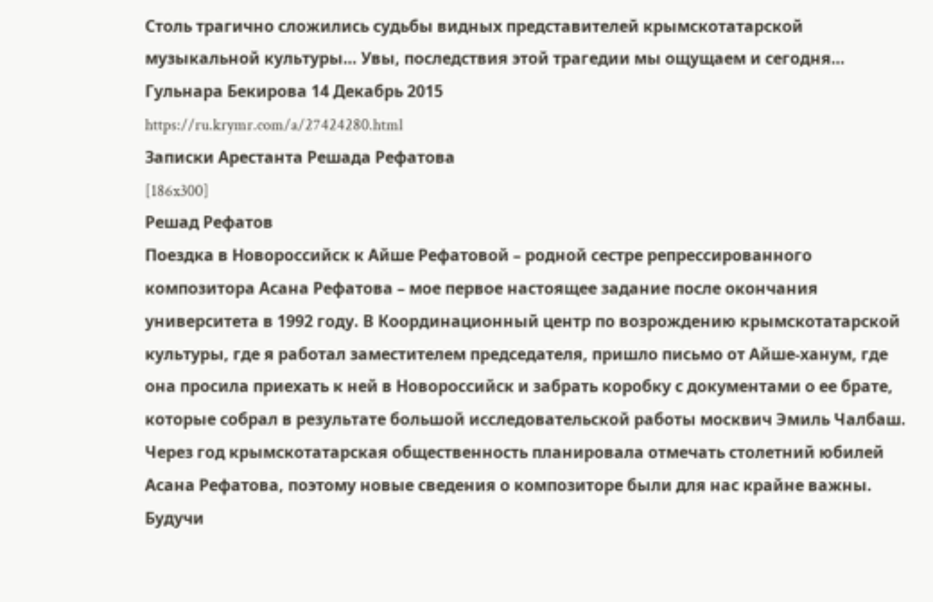Столь трагично сложились судьбы видных представителей крымскотатарской музыкальной культуры… Увы, последствия этой трагедии мы ощущаем и сегодня…
Гульнара Бекирова 14 Декабрь 2015
https://ru.krymr.com/a/27424280.html
Записки Арестанта Решада Рефатова
[186x300]
Решад Рефатов
Поездка в Новороссийск к Айше Рефатовой – родной сестре репрессированного композитора Асана Рефатова – мое первое настоящее задание после окончания университета в 1992 году. В Координационный центр по возрождению крымскотатарской культуры, где я работал заместителем председателя, пришло письмо от Айше-ханум, где она просила приехать к ней в Новороссийск и забрать коробку с документами о ее брате, которые собрал в результате большой исследовательской работы москвич Эмиль Чалбаш. Через год крымскотатарская общественность планировала отмечать столетний юбилей Асана Рефатова, поэтому новые сведения о композиторе были для нас крайне важны. Будучи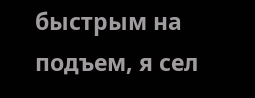быстрым на подъем, я сел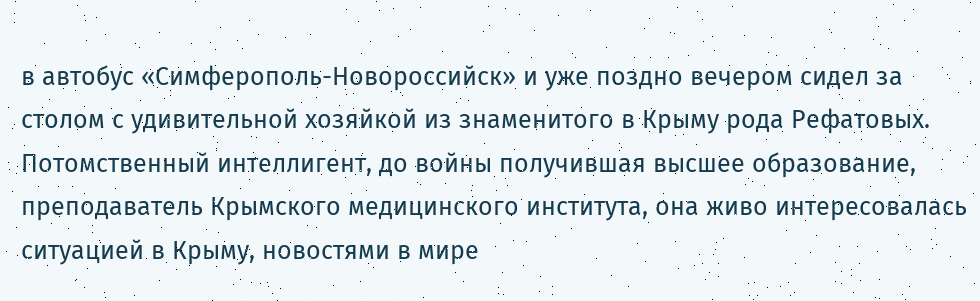в автобус «Симферополь-Новороссийск» и уже поздно вечером сидел за столом с удивительной хозяйкой из знаменитого в Крыму рода Рефатовых.
Потомственный интеллигент, до войны получившая высшее образование, преподаватель Крымского медицинского института, она живо интересовалась ситуацией в Крыму, новостями в мире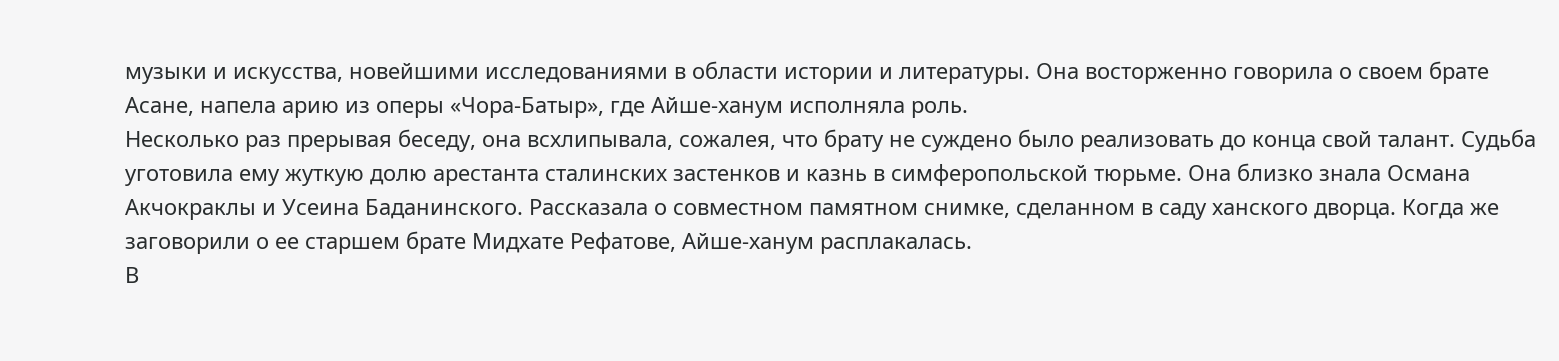музыки и искусства, новейшими исследованиями в области истории и литературы. Она восторженно говорила о своем брате Асане, напела арию из оперы «Чора-Батыр», где Айше-ханум исполняла роль.
Несколько раз прерывая беседу, она всхлипывала, сожалея, что брату не суждено было реализовать до конца свой талант. Судьба уготовила ему жуткую долю арестанта сталинских застенков и казнь в симферопольской тюрьме. Она близко знала Османа Акчокраклы и Усеина Баданинского. Рассказала о совместном памятном снимке, сделанном в саду ханского дворца. Когда же заговорили о ее старшем брате Мидхате Рефатове, Айше-ханум расплакалась.
В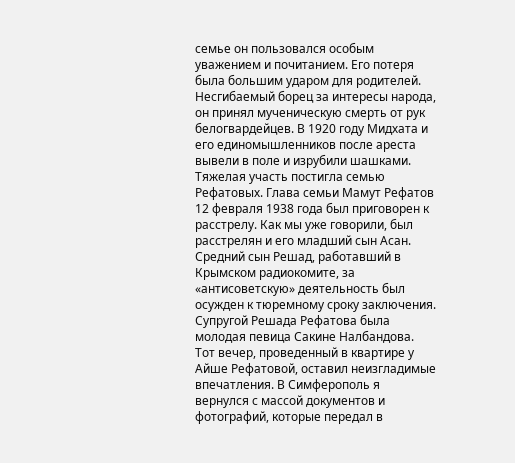семье он пользовался особым уважением и почитанием. Его потеря была большим ударом для родителей. Несгибаемый борец за интересы народа, он принял мученическую смерть от рук белогвардейцев. В 1920 году Мидхата и его единомышленников после ареста вывели в поле и изрубили шашками.
Тяжелая участь постигла семью Рефатовых. Глава семьи Мамут Рефатов 12 февраля 1938 года был приговорен к расстрелу. Как мы уже говорили, был расстрелян и его младший сын Асан. Средний сын Решад, работавший в Крымском радиокомите, за «антисоветскую» деятельность был осужден к тюремному сроку заключения. Супругой Решада Рефатова была молодая певица Сакине Налбандова.
Тот вечер, проведенный в квартире у Айше Рефатовой, оставил неизгладимые впечатления. В Симферополь я вернулся с массой документов и фотографий, которые передал в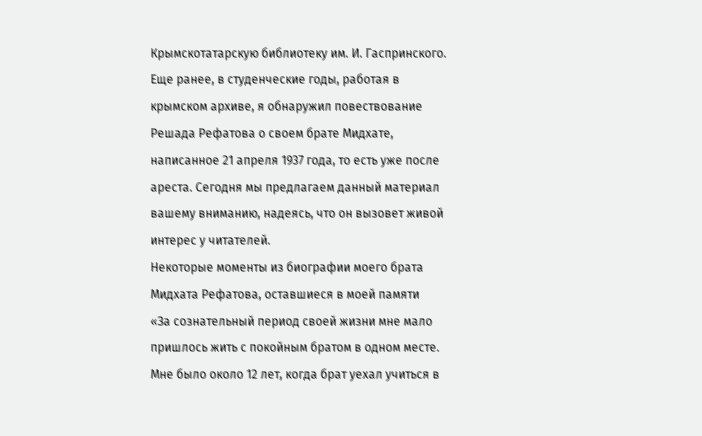Крымскотатарскую библиотеку им. И. Гаспринского.
Еще ранее, в студенческие годы, работая в крымском архиве, я обнаружил повествование Решада Рефатова о своем брате Мидхате, написанное 21 апреля 1937 года, то есть уже после ареста. Сегодня мы предлагаем данный материал вашему вниманию, надеясь, что он вызовет живой интерес у читателей.
Некоторые моменты из биографии моего брата Мидхата Рефатова, оставшиеся в моей памяти
«За сознательный период своей жизни мне мало пришлось жить с покойным братом в одном месте. Мне было около 12 лет, когда брат уехал учиться в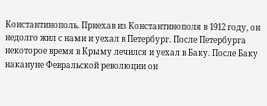Константинополь. Приехав из Константинополя в 1912 году, он недолго жил с нами и уехал в Петербург. После Петербурга некоторое время в Крыму лечился и уехал в Баку. После Баку накануне Февральской революции он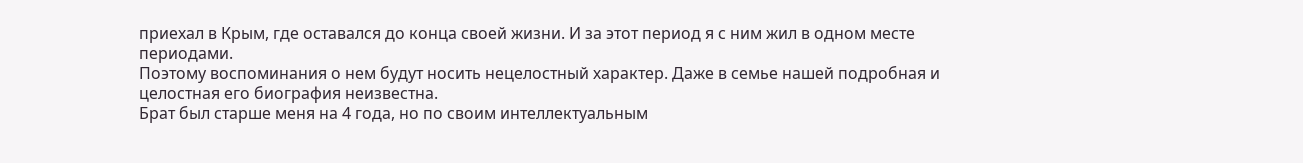приехал в Крым, где оставался до конца своей жизни. И за этот период я с ним жил в одном месте периодами.
Поэтому воспоминания о нем будут носить нецелостный характер. Даже в семье нашей подробная и целостная его биография неизвестна.
Брат был старше меня на 4 года, но по своим интеллектуальным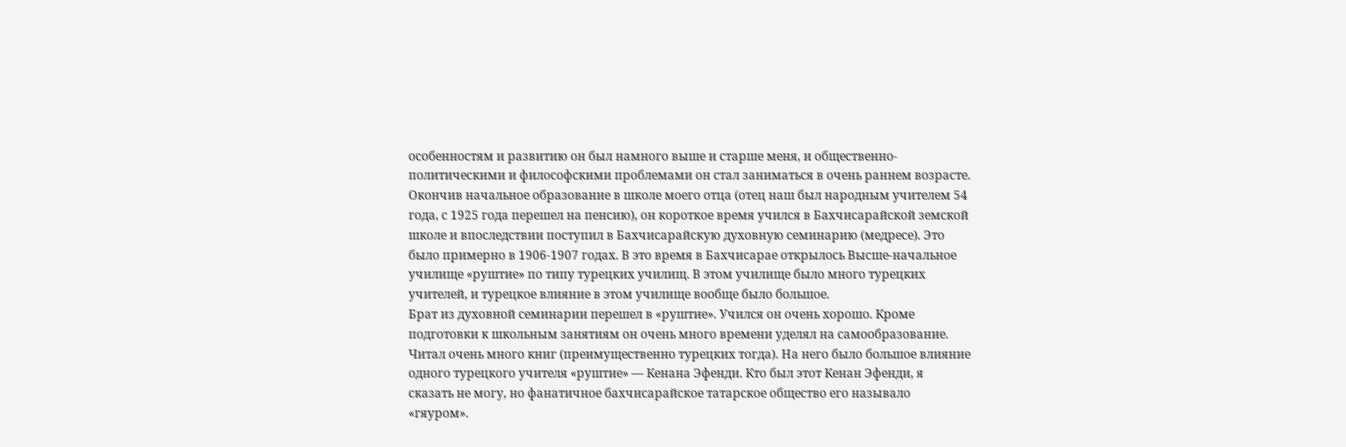особенностям и развитию он был намного выше и старше меня, и общественно-политическими и философскими проблемами он стал заниматься в очень раннем возрасте. Окончив начальное образование в школе моего отца (отец наш был народным учителем 54 года, с 1925 года перешел на пенсию), он короткое время учился в Бахчисарайской земской школе и впоследствии поступил в Бахчисарайскую духовную семинарию (медресе). Это было примерно в 1906-1907 годах. В это время в Бахчисарае открылось Высше-начальное училище «руштие» по типу турецких училищ. В этом училище было много турецких учителей, и турецкое влияние в этом училище вообще было большое.
Брат из духовной семинарии перешел в «руштие». Учился он очень хорошо. Кроме подготовки к школьным занятиям он очень много времени уделял на самообразование. Читал очень много книг (преимущественно турецких тогда). На него было большое влияние одного турецкого учителя «руштие» — Кенана Эфенди. Кто был этот Кенан Эфенди, я сказать не могу, но фанатичное бахчисарайское татарское общество его называло «гяуром».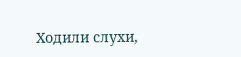Ходили слухи,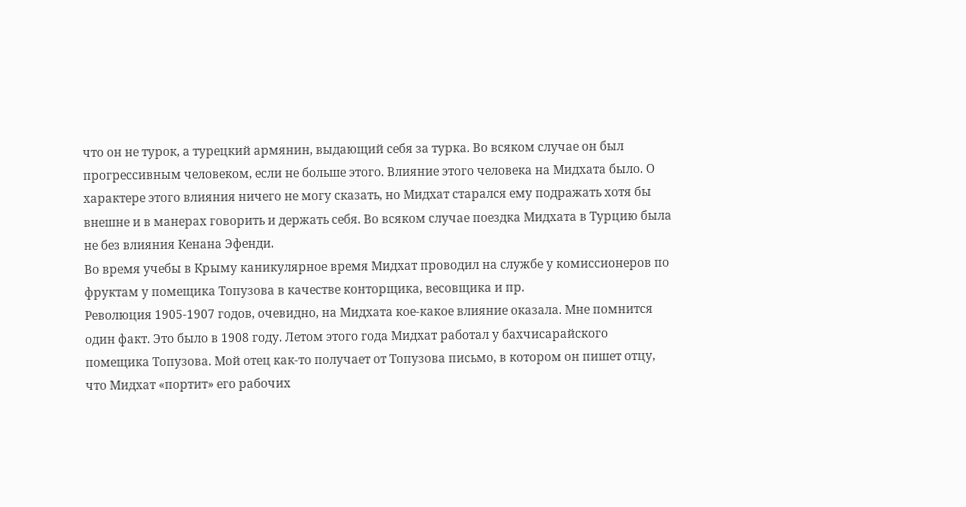что он не турок, а турецкий армянин, выдающий себя за турка. Во всяком случае он был прогрессивным человеком, если не больше этого. Влияние этого человека на Мидхата было. О характере этого влияния ничего не могу сказать, но Мидхат старался ему подражать хотя бы внешне и в манерах говорить и держать себя. Во всяком случае поездка Мидхата в Турцию была не без влияния Кенана Эфенди.
Во время учебы в Крыму каникулярное время Мидхат проводил на службе у комиссионеров по фруктам у помещика Топузова в качестве конторщика, весовщика и пр.
Революция 1905-1907 годов, очевидно, на Мидхата кое-какое влияние оказала. Мне помнится один факт. Это было в 1908 году. Летом этого года Мидхат работал у бахчисарайского помещика Топузова. Мой отец как-то получает от Топузова письмо, в котором он пишет отцу, что Мидхат «портит» его рабочих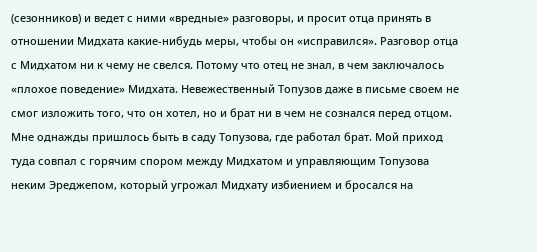(сезонников) и ведет с ними «вредные» разговоры, и просит отца принять в отношении Мидхата какие-нибудь меры, чтобы он «исправился». Разговор отца с Мидхатом ни к чему не свелся. Потому что отец не знал, в чем заключалось «плохое поведение» Мидхата. Невежественный Топузов даже в письме своем не смог изложить того, что он хотел, но и брат ни в чем не сознался перед отцом.
Мне однажды пришлось быть в саду Топузова, где работал брат. Мой приход туда совпал с горячим спором между Мидхатом и управляющим Топузова неким Эреджепом, который угрожал Мидхату избиением и бросался на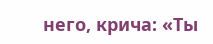него, крича: «Ты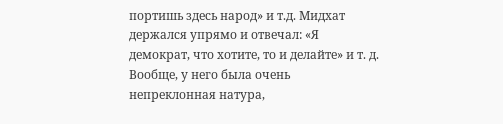портишь здесь народ» и т.д. Мидхат держался упрямо и отвечал: «Я демократ, что хотите, то и делайте» и т. д. Вообще, у него была очень непреклонная натура,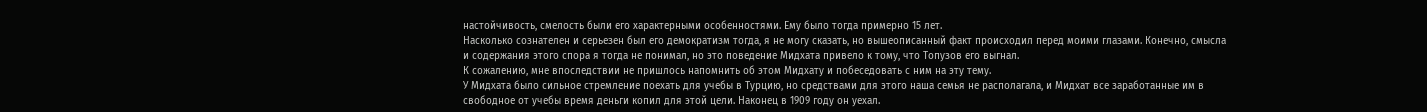настойчивость, смелость были его характерными особенностями. Ему было тогда примерно 15 лет.
Насколько сознателен и серьезен был его демократизм тогда, я не могу сказать, но вышеописанный факт происходил перед моими глазами. Конечно, смысла и содержания этого спора я тогда не понимал, но это поведение Мидхата привело к тому, что Топузов его выгнал.
К сожалению, мне впоследствии не пришлось напомнить об этом Мидхату и побеседовать с ним на эту тему.
У Мидхата было сильное стремление поехать для учебы в Турцию, но средствами для этого наша семья не располагала, и Мидхат все заработанные им в свободное от учебы время деньги копил для этой цели. Наконец в 1909 году он уехал.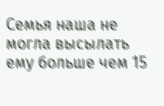Семья наша не могла высылать ему больше чем 15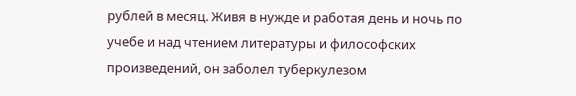рублей в месяц. Живя в нужде и работая день и ночь по учебе и над чтением литературы и философских произведений, он заболел туберкулезом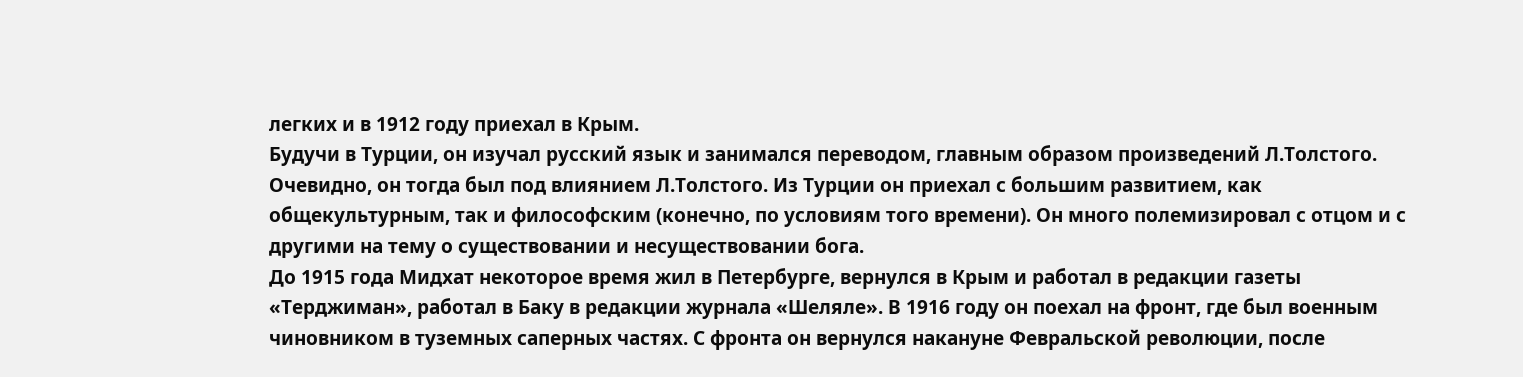легких и в 1912 году приехал в Крым.
Будучи в Турции, он изучал русский язык и занимался переводом, главным образом произведений Л.Толстого. Очевидно, он тогда был под влиянием Л.Толстого. Из Турции он приехал с большим развитием, как общекультурным, так и философским (конечно, по условиям того времени). Он много полемизировал с отцом и с другими на тему о существовании и несуществовании бога.
До 1915 года Мидхат некоторое время жил в Петербурге, вернулся в Крым и работал в редакции газеты «Терджиман», работал в Баку в редакции журнала «Шеляле». В 1916 году он поехал на фронт, где был военным чиновником в туземных саперных частях. С фронта он вернулся накануне Февральской революции, после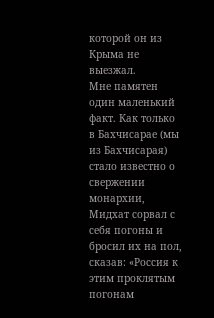которой он из Крыма не выезжал.
Мне памятен один маленький факт. Как только в Бахчисарае (мы из Бахчисарая) стало известно о свержении монархии, Мидхат сорвал с себя погоны и бросил их на пол, сказав: «Россия к этим проклятым погонам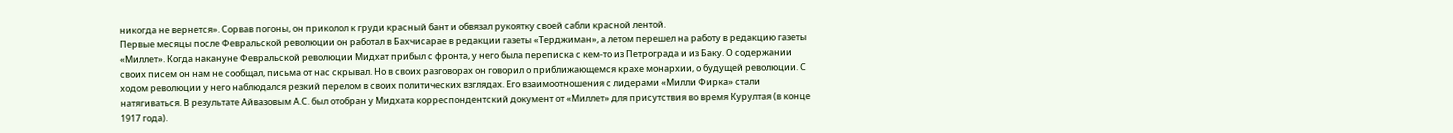никогда не вернется». Сорвав погоны, он приколол к груди красный бант и обвязал рукоятку своей сабли красной лентой.
Первые месяцы после Февральской революции он работал в Бахчисарае в редакции газеты «Терджиман», а летом перешел на работу в редакцию газеты «Миллет». Когда накануне Февральской революции Мидхат прибыл с фронта, у него была переписка с кем-то из Петрограда и из Баку. О содержании своих писем он нам не сообщал, письма от нас скрывал. Но в своих разговорах он говорил о приближающемся крахе монархии, о будущей революции. С ходом революции у него наблюдался резкий перелом в своих политических взглядах. Его взаимоотношения с лидерами «Милли Фирка» стали натягиваться. В результате Айвазовым А.С. был отобран у Мидхата корреспондентский документ от «Миллет» для присутствия во время Курултая (в конце 1917 года).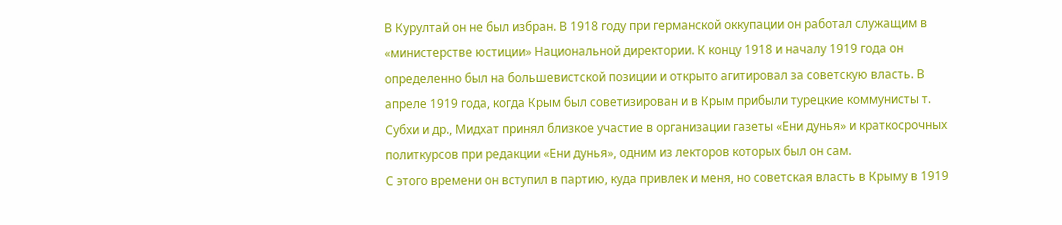В Курултай он не был избран. В 1918 году при германской оккупации он работал служащим в «министерстве юстиции» Национальной директории. К концу 1918 и началу 1919 года он определенно был на большевистской позиции и открыто агитировал за советскую власть. В апреле 1919 года, когда Крым был советизирован и в Крым прибыли турецкие коммунисты т. Субхи и др., Мидхат принял близкое участие в организации газеты «Ени дунья» и краткосрочных политкурсов при редакции «Ени дунья», одним из лекторов которых был он сам.
С этого времени он вступил в партию, куда привлек и меня, но советская власть в Крыму в 1919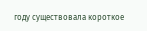году существовала короткое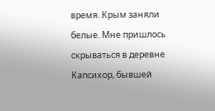время. Крым заняли белые. Мне пришлось скрываться в деревне Капсихор, бывшей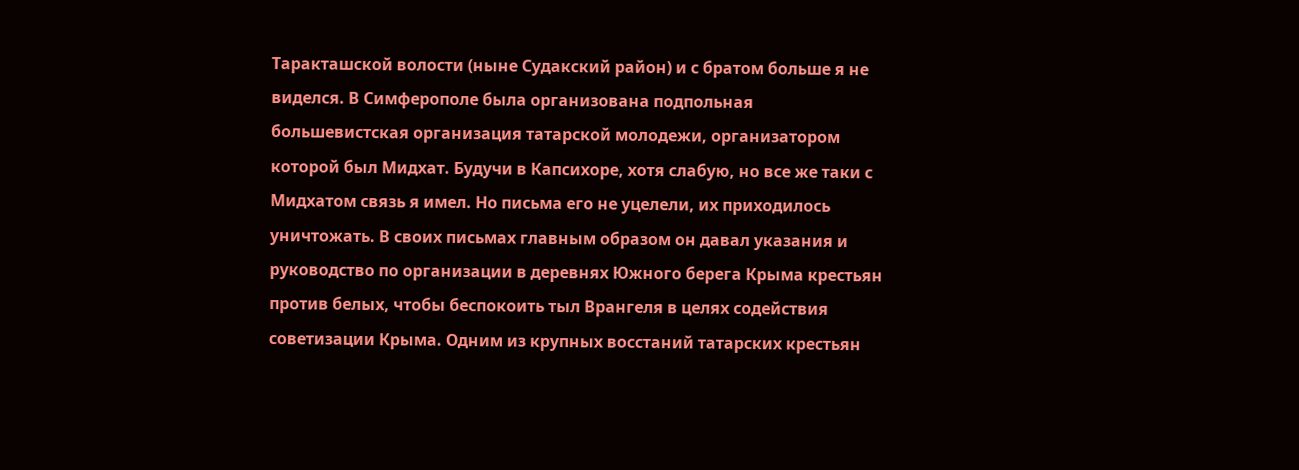Таракташской волости (ныне Судакский район) и с братом больше я не виделся. В Симферополе была организована подпольная большевистская организация татарской молодежи, организатором которой был Мидхат. Будучи в Капсихоре, хотя слабую, но все же таки с Мидхатом связь я имел. Но письма его не уцелели, их приходилось уничтожать. В своих письмах главным образом он давал указания и руководство по организации в деревнях Южного берега Крыма крестьян против белых, чтобы беспокоить тыл Врангеля в целях содействия советизации Крыма. Одним из крупных восстаний татарских крестьян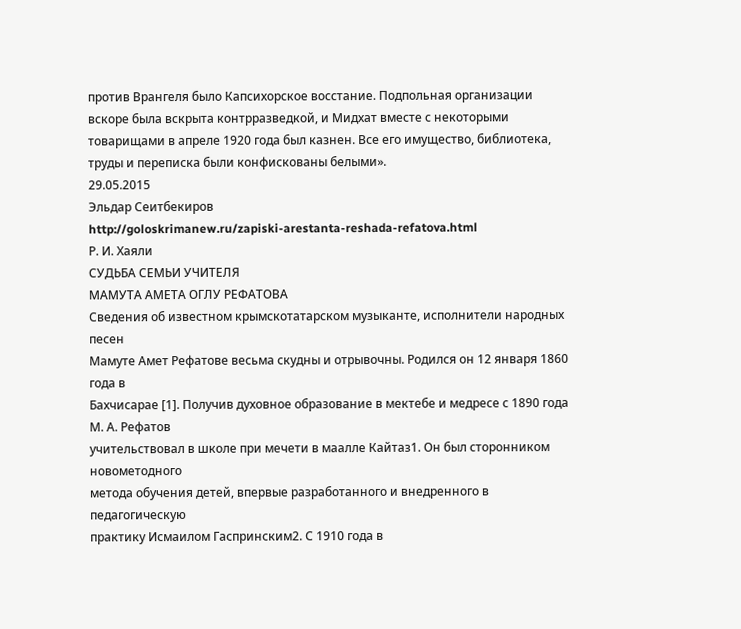против Врангеля было Капсихорское восстание. Подпольная организации вскоре была вскрыта контрразведкой, и Мидхат вместе с некоторыми товарищами в апреле 1920 года был казнен. Все его имущество, библиотека, труды и переписка были конфискованы белыми».
29.05.2015
Эльдар Сеитбекиров
http://goloskrimanew.ru/zapiski-arestanta-reshada-refatova.html
Р. И. Хаяли
СУДЬБА СЕМЬИ УЧИТЕЛЯ
МАМУТА АМЕТА ОГЛУ РЕФАТОВА
Сведения об известном крымскотатарском музыканте, исполнители народных песен
Мамуте Амет Рефатове весьма скудны и отрывочны. Родился он 12 января 1860 года в
Бахчисарае [1]. Получив духовное образование в мектебе и медресе с 1890 года М. А. Рефатов
учительствовал в школе при мечети в маалле Кайтаз1. Он был сторонником новометодного
метода обучения детей, впервые разработанного и внедренного в педагогическую
практику Исмаилом Гаспринским2. С 1910 года в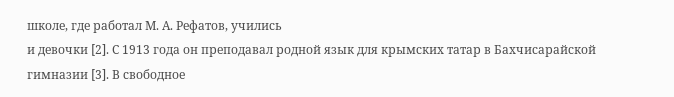школе, где работал М. А. Рефатов, учились
и девочки [2]. С 1913 года он преподавал родной язык для крымских татар в Бахчисарайской
гимназии [3]. В свободное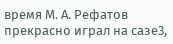время М. А. Рефатов прекрасно играл на сазе3,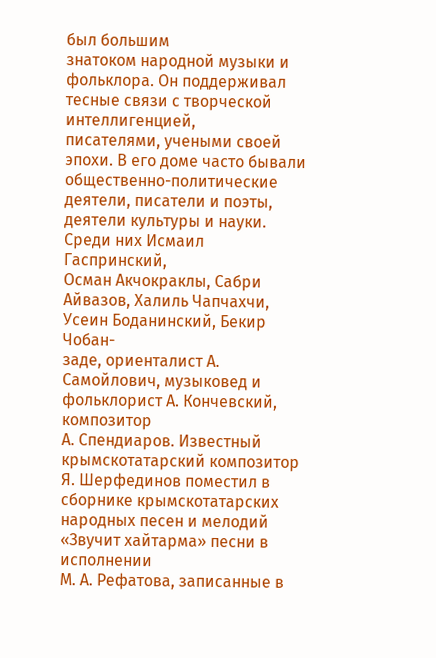был большим
знатоком народной музыки и фольклора. Он поддерживал тесные связи с творческой интеллигенцией,
писателями, учеными своей эпохи. В его доме часто бывали общественно-политические
деятели, писатели и поэты, деятели культуры и науки. Среди них Исмаил Гаспринский,
Осман Акчокраклы, Сабри Айвазов, Халиль Чапчахчи, Усеин Боданинский, Бекир Чобан-
заде, ориенталист А. Самойлович, музыковед и фольклорист А. Кончевский, композитор
А. Спендиаров. Известный крымскотатарский композитор Я. Шерфединов поместил в
сборнике крымскотатарских народных песен и мелодий «Звучит хайтарма» песни в исполнении
М. А. Рефатова, записанные в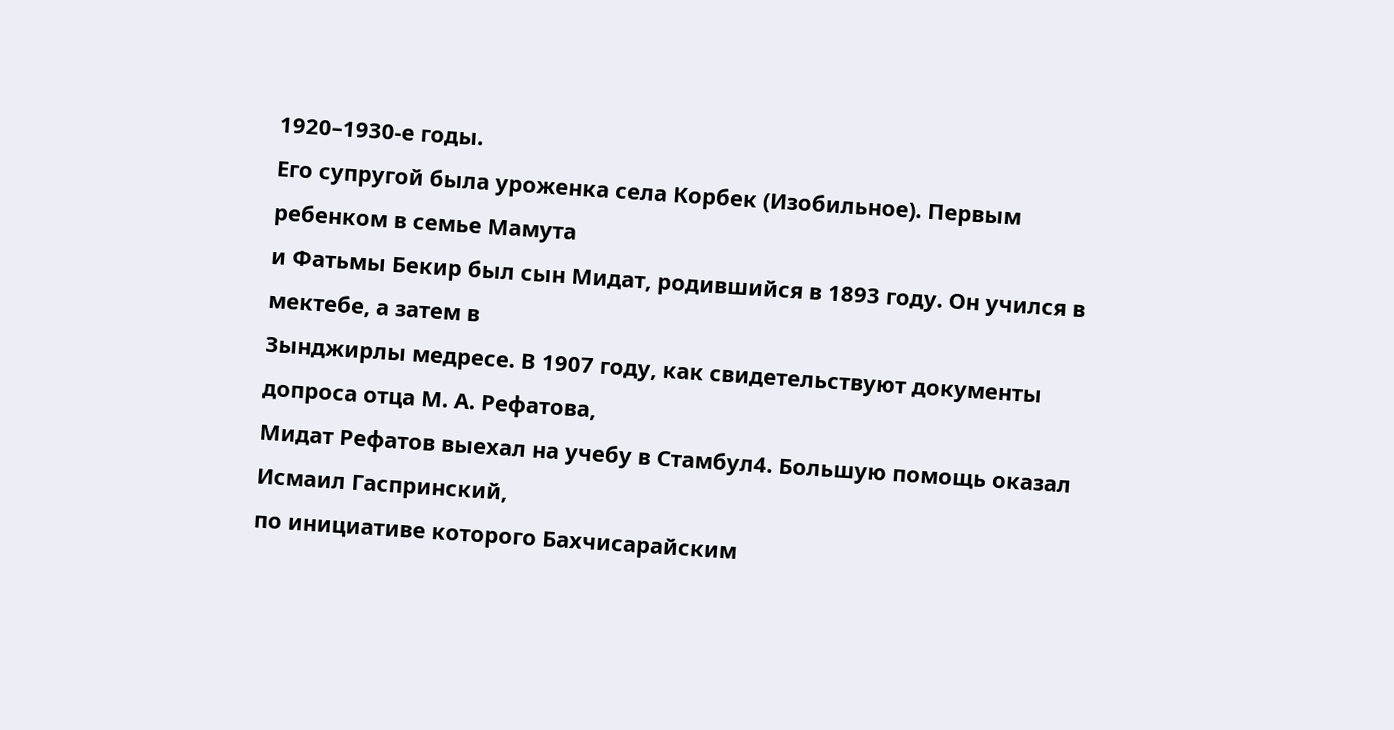1920–1930-е годы.
Его супругой была уроженка села Корбек (Изобильное). Первым ребенком в семье Мамута
и Фатьмы Бекир был сын Мидат, родившийся в 1893 году. Он учился в мектебе, а затем в
Зынджирлы медресе. В 1907 году, как свидетельствуют документы допроса отца М. А. Рефатова,
Мидат Рефатов выехал на учебу в Стамбул4. Большую помощь оказал Исмаил Гаспринский,
по инициативе которого Бахчисарайским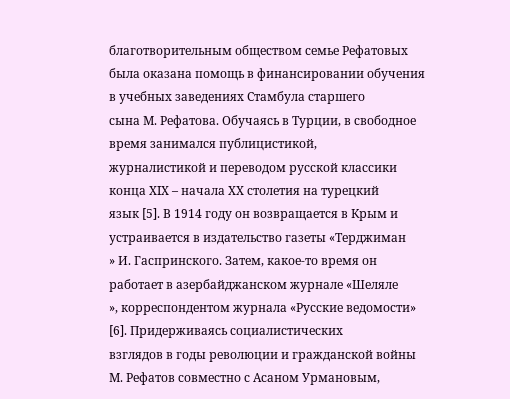благотворительным обществом семье Рефатовых
была оказана помощь в финансировании обучения в учебных заведениях Стамбула старшего
сына М. Рефатова. Обучаясь в Турции, в свободное время занимался публицистикой,
журналистикой и переводом русской классики конца ХIХ – начала ХХ столетия на турецкий
язык [5]. В 1914 году он возвращается в Крым и устраивается в издательство газеты «Терджиман
» И. Гаспринского. Затем, какое-то время он работает в азербайджанском журнале «Шеляле
», корреспондентом журнала «Русские ведомости» [6]. Придерживаясь социалистических
взглядов в годы революции и гражданской войны М. Рефатов совместно с Асаном Урмановым,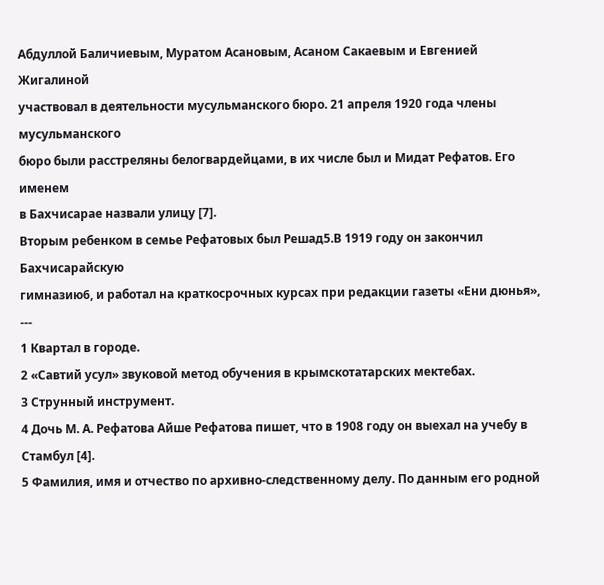Абдуллой Баличиевым, Муратом Асановым, Асаном Сакаевым и Евгенией Жигалиной
участвовал в деятельности мусульманского бюро. 21 апреля 1920 года члены мусульманского
бюро были расстреляны белогвардейцами, в их числе был и Мидат Рефатов. Его именем
в Бахчисарае назвали улицу [7].
Вторым ребенком в семье Рефатовых был Решад5.В 1919 году он закончил Бахчисарайскую
гимназию6, и работал на краткосрочных курсах при редакции газеты «Ени дюнья»,
---
1 Квартал в городе.
2 «Савтий усул» звуковой метод обучения в крымскотатарских мектебах.
3 Струнный инструмент.
4 Дочь М. А. Рефатова Айше Рефатова пишет, что в 1908 году он выехал на учебу в Стамбул [4].
5 Фамилия, имя и отчество по архивно-следственному делу. По данным его родной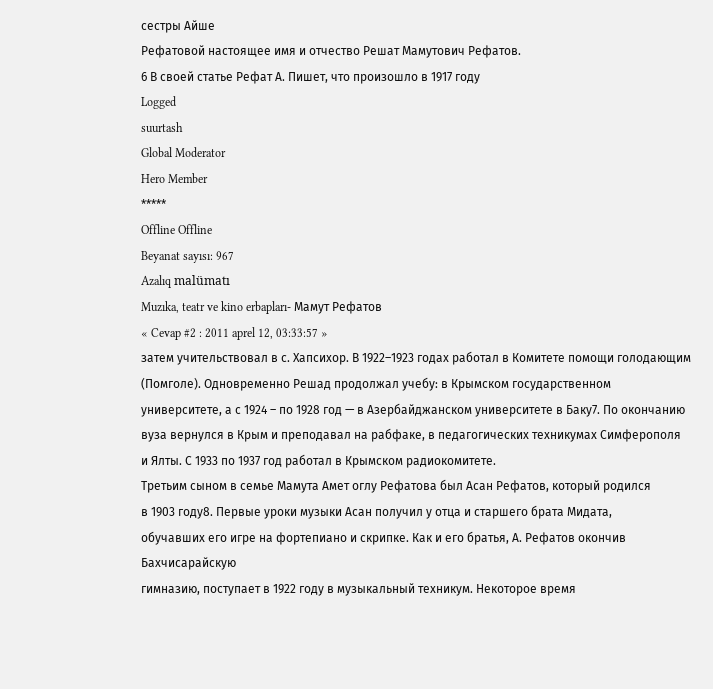сестры Айше
Рефатовой настоящее имя и отчество Решат Мамутович Рефатов.
6 В своей статье Рефат А. Пишет, что произошло в 1917 году
Logged
suurtash
Global Moderator
Hero Member
*****
Offline Offline
Beyanat sayısı: 967
Azalıq malümatı
Muzıka, teatr ve kino erbapları- Мамут Рефатов
« Cevap #2 : 2011 aprel 12, 03:33:57 »
затем учительствовал в с. Хапсихор. В 1922–1923 годах работал в Комитете помощи голодающим
(Помголе). Одновременно Решад продолжал учебу: в Крымском государственном
университете, а с 1924 – по 1928 год — в Азербайджанском университете в Баку7. По окончанию
вуза вернулся в Крым и преподавал на рабфаке, в педагогических техникумах Симферополя
и Ялты. С 1933 по 1937 год работал в Крымском радиокомитете.
Третьим сыном в семье Мамута Амет оглу Рефатова был Асан Рефатов, который родился
в 1903 году8. Первые уроки музыки Асан получил у отца и старшего брата Мидата,
обучавших его игре на фортепиано и скрипке. Как и его братья, А. Рефатов окончив Бахчисарайскую
гимназию, поступает в 1922 году в музыкальный техникум. Некоторое время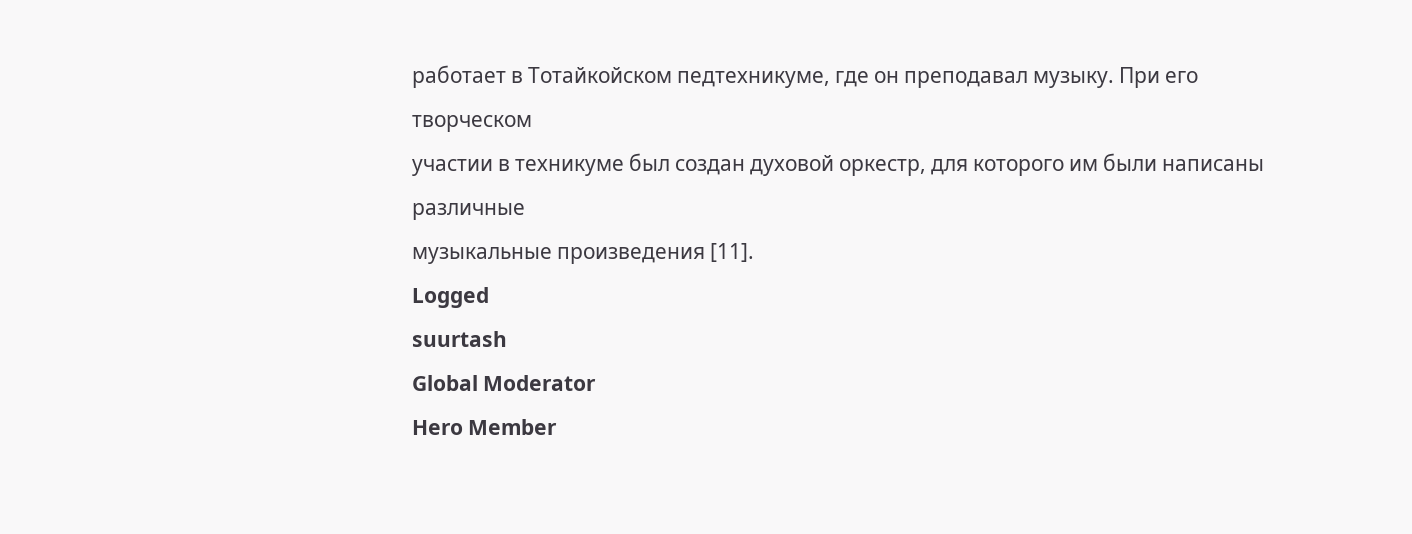работает в Тотайкойском педтехникуме, где он преподавал музыку. При его творческом
участии в техникуме был создан духовой оркестр, для которого им были написаны различные
музыкальные произведения [11].
Logged
suurtash
Global Moderator
Hero Member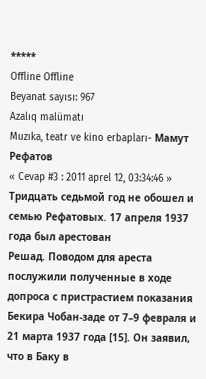*****
Offline Offline
Beyanat sayısı: 967
Azalıq malümatı
Muzıka, teatr ve kino erbapları- Мамут Рефатов
« Cevap #3 : 2011 aprel 12, 03:34:46 »
Тридцать седьмой год не обошел и семью Рефатовых. 17 апреля 1937 года был арестован
Решад. Поводом для ареста послужили полученные в ходе допроса с пристрастием показания
Бекира Чобан-заде от 7–9 февраля и 21 марта 1937 года [15]. Он заявил, что в Баку в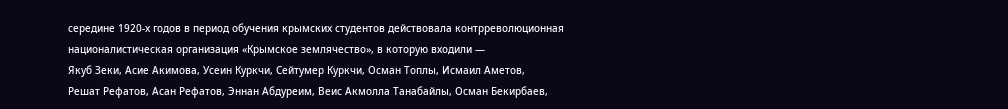середине 1920-х годов в период обучения крымских студентов действовала контрреволюционная
националистическая организация «Крымское землячество», в которую входили —
Якуб Зеки, Асие Акимова, Усеин Куркчи, Сейтумер Куркчи, Осман Топлы, Исмаил Аметов,
Решат Рефатов, Асан Рефатов, Эннан Абдуреим, Веис Акмолла Танабайлы, Осман Бекирбаев,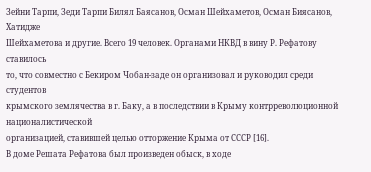Зейни Тарпи, Зеди Тарпи Билял Баясанов, Осман Шейхаметов, Осман Биясанов, Хатидже
Шейхаметова и другие. Всего 19 человек. Органами НКВД в вину Р. Рефатову ставилось
то, что совместно с Бекиром Чобан-заде он организовал и руководил среди студентов
крымского землячества в г. Баку, а в последствии в Крыму контрреволюционной националистической
организацией, ставившей целью отторжение Крыма от СССР [16].
В доме Решата Рефатова был произведен обыск, в ходе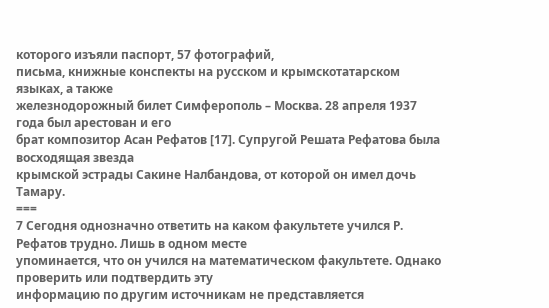которого изъяли паспорт, 57 фотографий,
письма, книжные конспекты на русском и крымскотатарском языках, а также
железнодорожный билет Симферополь – Москва. 28 апреля 1937 года был арестован и его
брат композитор Асан Рефатов [17]. Супругой Решата Рефатова была восходящая звезда
крымской эстрады Сакине Налбандова, от которой он имел дочь Тамару.
===
7 Сегодня однозначно ответить на каком факультете учился Р. Рефатов трудно. Лишь в одном месте
упоминается, что он учился на математическом факультете. Однако проверить или подтвердить эту
информацию по другим источникам не представляется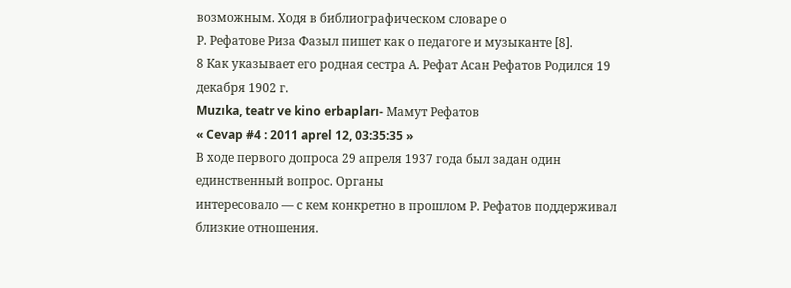возможным. Ходя в библиографическом словаре о
Р. Рефатове Риза Фазыл пишет как о педагоге и музыканте [8].
8 Как указывает его родная сестра А. Рефат Асан Рефатов Родился 19 декабря 1902 г.
Muzıka, teatr ve kino erbapları- Мамут Рефатов
« Cevap #4 : 2011 aprel 12, 03:35:35 »
В ходе первого допроса 29 апреля 1937 года был задан один единственный вопрос. Органы
интересовало — с кем конкретно в прошлом Р. Рефатов поддерживал близкие отношения.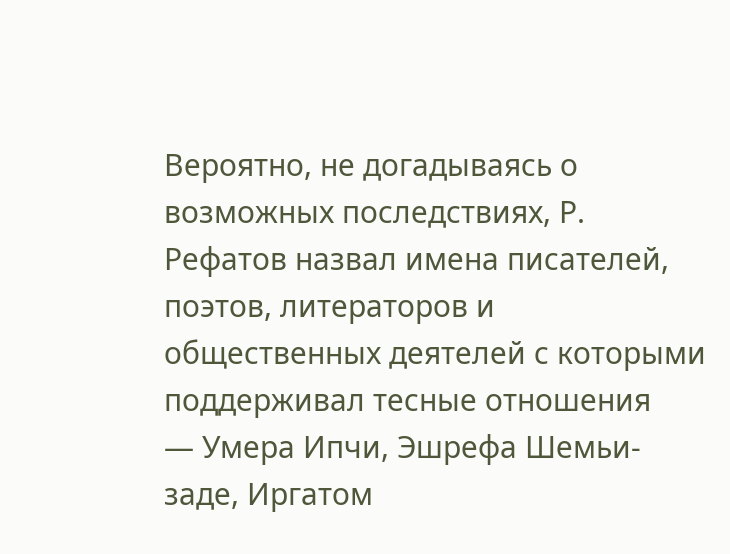Вероятно, не догадываясь о возможных последствиях, Р. Рефатов назвал имена писателей,
поэтов, литераторов и общественных деятелей с которыми поддерживал тесные отношения
— Умера Ипчи, Эшрефа Шемьи-заде, Иргатом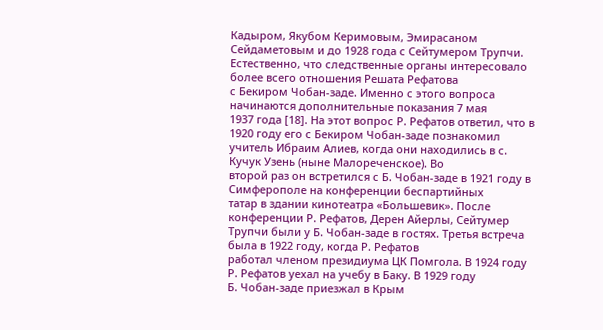Кадыром, Якубом Керимовым, Эмирасаном
Сейдаметовым и до 1928 года с Сейтумером Трупчи.
Естественно, что следственные органы интересовало более всего отношения Решата Рефатова
с Бекиром Чобан-заде. Именно с этого вопроса начинаются дополнительные показания 7 мая
1937 года [18]. На этот вопрос Р. Рефатов ответил, что в 1920 году его с Бекиром Чобан-заде познакомил
учитель Ибраим Алиев, когда они находились в с. Кучук Узень (ныне Малореченское). Во
второй раз он встретился с Б. Чобан-заде в 1921 году в Симферополе на конференции беспартийных
татар в здании кинотеатра «Большевик». После конференции Р. Рефатов, Дерен Айерлы, Сейтумер
Трупчи были у Б. Чобан-заде в гостях. Третья встреча была в 1922 году, когда Р. Рефатов
работал членом президиума ЦК Помгола. В 1924 году Р. Рефатов уехал на учебу в Баку. В 1929 году
Б. Чобан-заде приезжал в Крым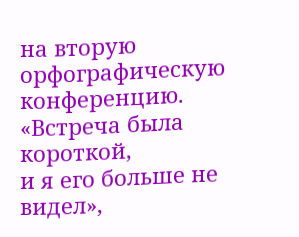на вторую орфографическую конференцию. «Встреча была короткой,
и я его больше не видел»,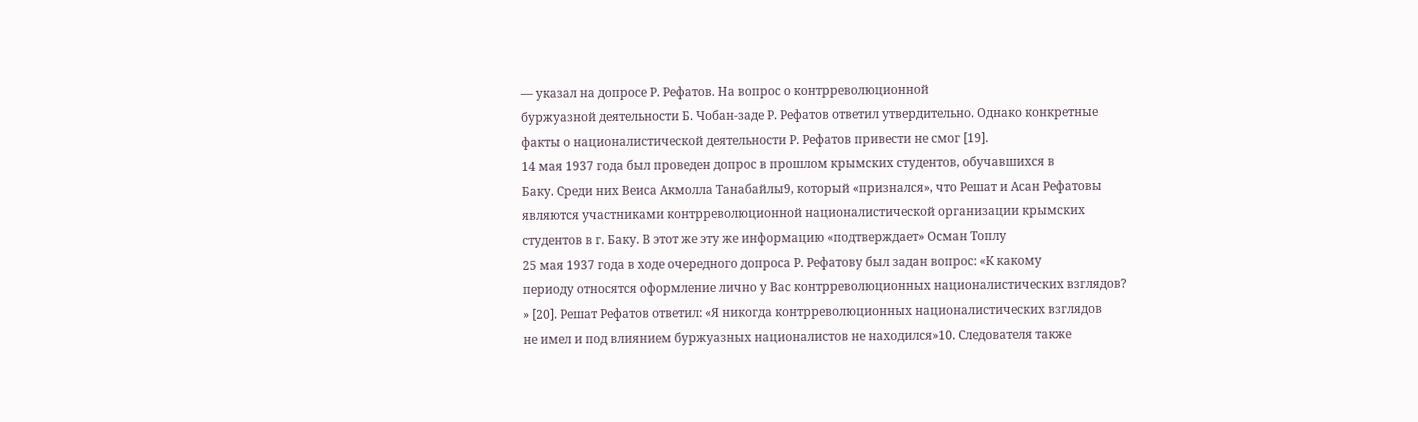— указал на допросе Р. Рефатов. На вопрос о контрреволюционной
буржуазной деятельности Б. Чобан-заде Р. Рефатов ответил утвердительно. Однако конкретные
факты о националистической деятельности Р. Рефатов привести не смог [19].
14 мая 1937 года был проведен допрос в прошлом крымских студентов, обучавшихся в
Баку. Среди них Веиса Акмолла Танабайлы9, который «признался», что Решат и Асан Рефатовы
являются участниками контрреволюционной националистической организации крымских
студентов в г. Баку. В этот же эту же информацию «подтверждает» Осман Топлу
25 мая 1937 года в ходе очередного допроса Р. Рефатову был задан вопрос: «К какому
периоду относятся оформление лично у Вас контрреволюционных националистических взглядов?
» [20]. Решат Рефатов ответил: «Я никогда контрреволюционных националистических взглядов
не имел и под влиянием буржуазных националистов не находился»10. Следователя также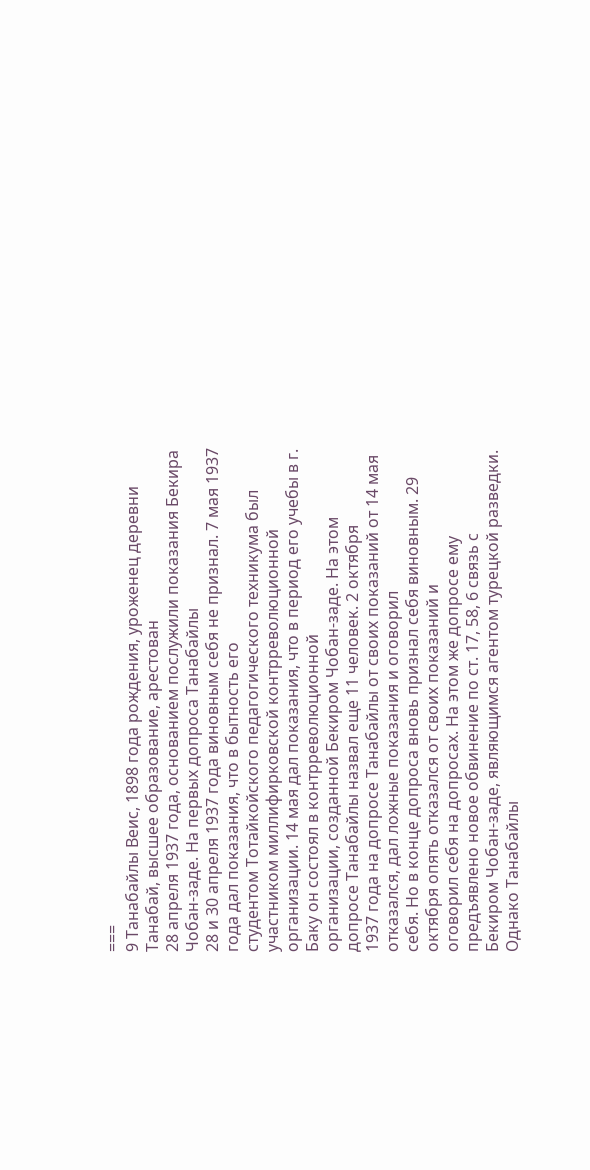===
9 Танабайлы Веис, 1898 года рождения, уроженец деревни Танабай, высшее образование, арестован
28 апреля 1937 года, основанием послужили показания Бекира Чобан-заде. На первых допроса Танабайлы
28 и 30 апреля 1937 года виновным себя не признал. 7 мая 1937 года дал показания, что в бытность его
студентом Тотайкойского педагогического техникума был участником миллифирковской контрреволюционной
организации. 14 мая дал показания, что в период его учебы в г. Баку он состоял в контрреволюционной
организации, созданной Бекиром Чобан-заде. На этом допросе Танабайлы назвал еще 11 человек. 2 октября
1937 года на допросе Танабайлы от своих показаний от 14 мая отказался, дал ложные показания и оговорил
себя. Но в конце допроса вновь признал себя виновным. 29 октября опять отказался от своих показаний и
оговорил себя на допросах. На этом же допросе ему предъявлено новое обвинение по ст. 17, 58, 6 связь с
Бекиром Чобан-заде, являющимся агентом турецкой разведки. Однако Танабайлы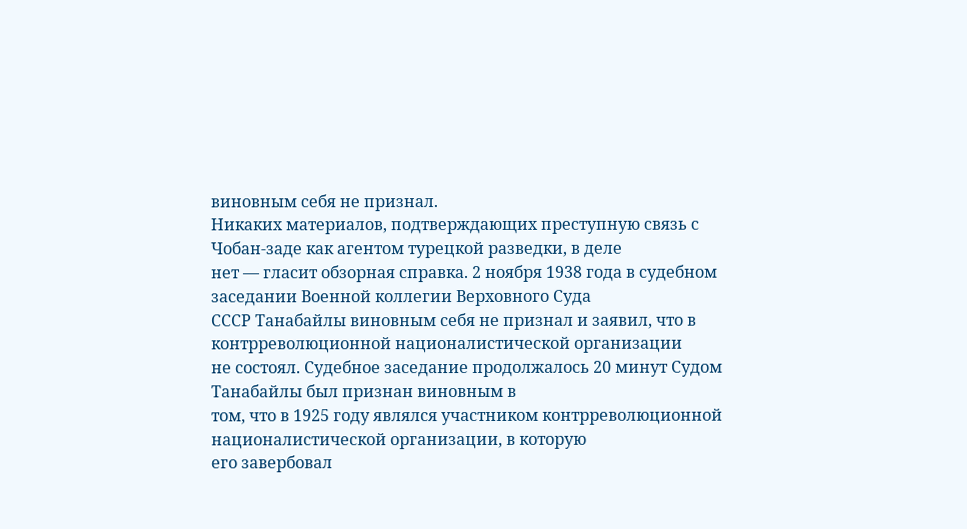виновным себя не признал.
Никаких материалов, подтверждающих преступную связь с Чобан-заде как агентом турецкой разведки, в деле
нет — гласит обзорная справка. 2 ноября 1938 года в судебном заседании Военной коллегии Верховного Суда
СССР Танабайлы виновным себя не признал и заявил, что в контрреволюционной националистической организации
не состоял. Судебное заседание продолжалось 20 минут Судом Танабайлы был признан виновным в
том, что в 1925 году являлся участником контрреволюционной националистической организации, в которую
его завербовал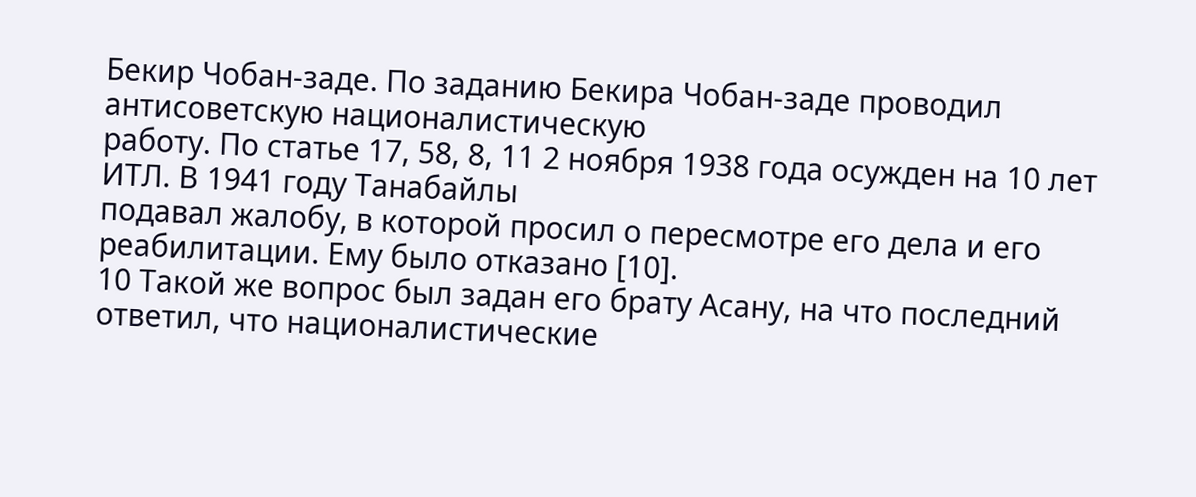Бекир Чобан-заде. По заданию Бекира Чобан-заде проводил антисоветскую националистическую
работу. По статье 17, 58, 8, 11 2 ноября 1938 года осужден на 10 лет ИТЛ. В 1941 году Танабайлы
подавал жалобу, в которой просил о пересмотре его дела и его реабилитации. Ему было отказано [10].
10 Такой же вопрос был задан его брату Асану, на что последний ответил, что националистические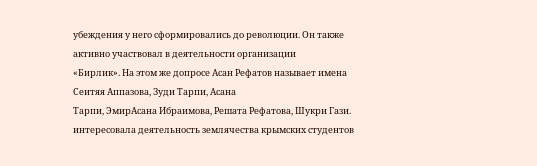убеждения у него сформировались до революции. Он также активно участвовал в деятельности организации
«Бирлик». На этом же допросе Асан Рефатов называет имена Сеитяя Аппазова, Зуди Тарпи, Асана
Тарпи, ЭмирАсана Ибраимова, Решата Рефатова, Шукри Гази.
интересовала деятельность землячества крымских студентов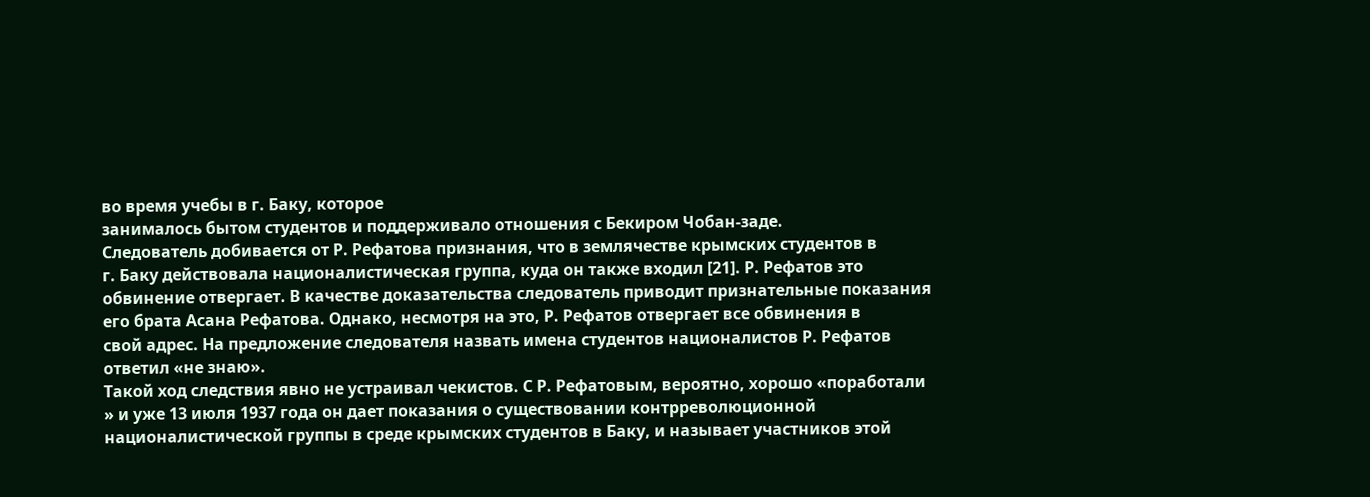во время учебы в г. Баку, которое
занималось бытом студентов и поддерживало отношения с Бекиром Чобан-заде.
Следователь добивается от Р. Рефатова признания, что в землячестве крымских студентов в
г. Баку действовала националистическая группа, куда он также входил [21]. Р. Рефатов это
обвинение отвергает. В качестве доказательства следователь приводит признательные показания
его брата Асана Рефатова. Однако, несмотря на это, Р. Рефатов отвергает все обвинения в
свой адрес. На предложение следователя назвать имена студентов националистов Р. Рефатов
ответил «не знаю».
Такой ход следствия явно не устраивал чекистов. С Р. Рефатовым, вероятно, хорошо «поработали
» и уже 13 июля 1937 года он дает показания о существовании контрреволюционной
националистической группы в среде крымских студентов в Баку, и называет участников этой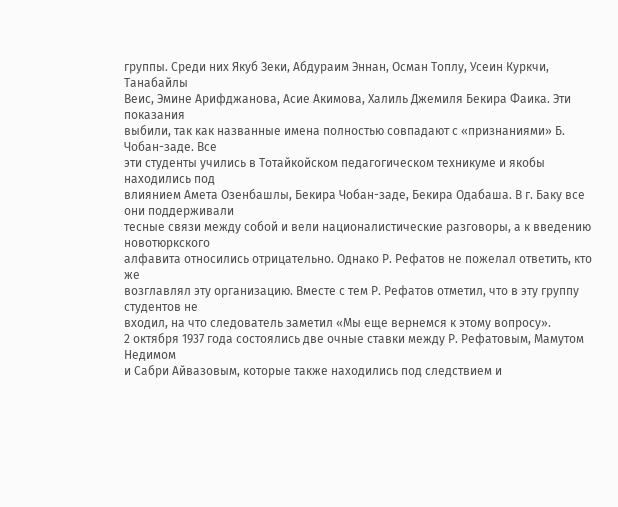группы. Среди них Якуб Зеки, Абдураим Эннан, Осман Топлу, Усеин Куркчи, Танабайлы
Веис, Эмине Арифджанова, Асие Акимова, Халиль Джемиля Бекира Фаика. Эти показания
выбили, так как названные имена полностью совпадают с «признаниями» Б. Чобан-заде. Все
эти студенты учились в Тотайкойском педагогическом техникуме и якобы находились под
влиянием Амета Озенбашлы, Бекира Чобан-заде, Бекира Одабаша. В г. Баку все они поддерживали
тесные связи между собой и вели националистические разговоры, а к введению новотюркского
алфавита относились отрицательно. Однако Р. Рефатов не пожелал ответить, кто же
возглавлял эту организацию. Вместе с тем Р. Рефатов отметил, что в эту группу студентов не
входил, на что следователь заметил «Мы еще вернемся к этому вопросу».
2 октября 1937 года состоялись две очные ставки между Р. Рефатовым, Мамутом Недимом
и Сабри Айвазовым, которые также находились под следствием и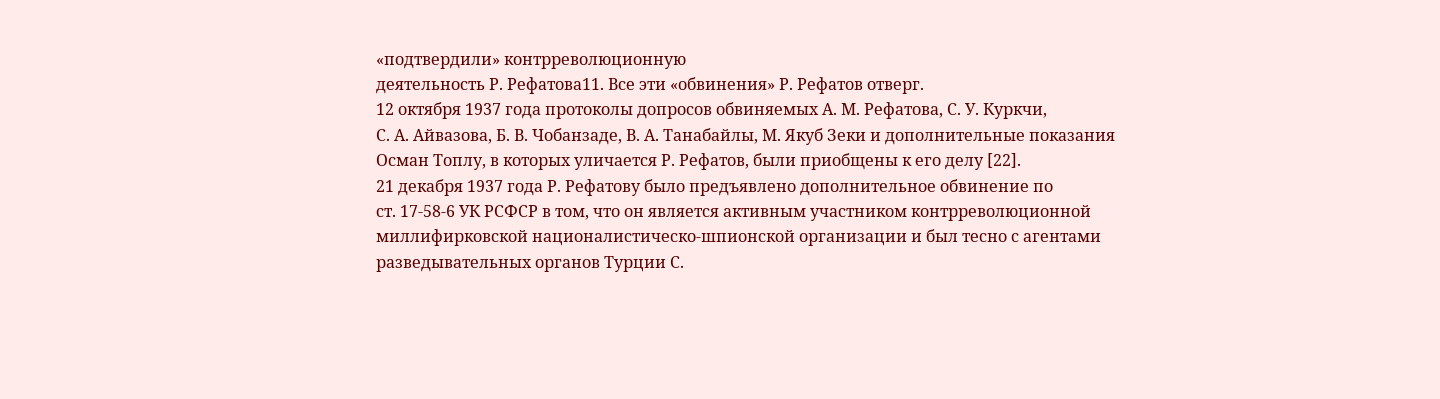«подтвердили» контрреволюционную
деятельность Р. Рефатова11. Все эти «обвинения» Р. Рефатов отверг.
12 октября 1937 года протоколы допросов обвиняемых А. М. Рефатова, С. У. Куркчи,
С. А. Айвазова, Б. В. Чобанзаде, В. А. Танабайлы, М. Якуб Зеки и дополнительные показания
Осман Топлу, в которых уличается Р. Рефатов, были приобщены к его делу [22].
21 декабря 1937 года Р. Рефатову было предъявлено дополнительное обвинение по
ст. 17-58-6 УК РСФСР в том, что он является активным участником контрреволюционной
миллифирковской националистическо-шпионской организации и был тесно с агентами
разведывательных органов Турции С.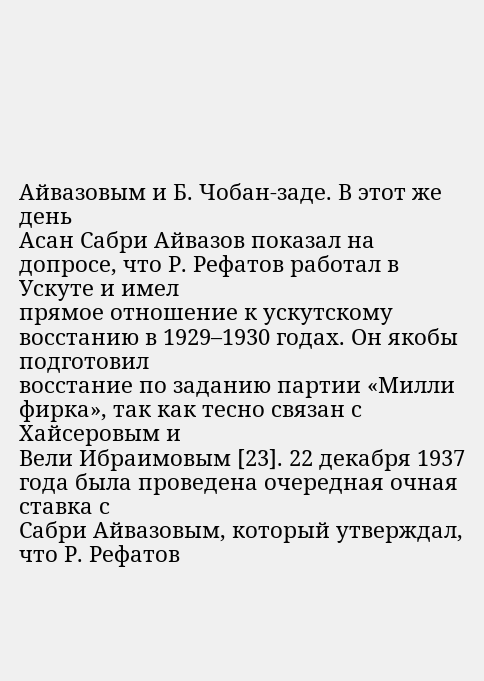Айвазовым и Б. Чобан-заде. В этот же день
Асан Сабри Айвазов показал на допросе, что Р. Рефатов работал в Ускуте и имел
прямое отношение к ускутскому восстанию в 1929–1930 годах. Он якобы подготовил
восстание по заданию партии «Милли фирка», так как тесно связан с Хайсеровым и
Вели Ибраимовым [23]. 22 декабря 1937 года была проведена очередная очная ставка с
Сабри Айвазовым, который утверждал, что Р. Рефатов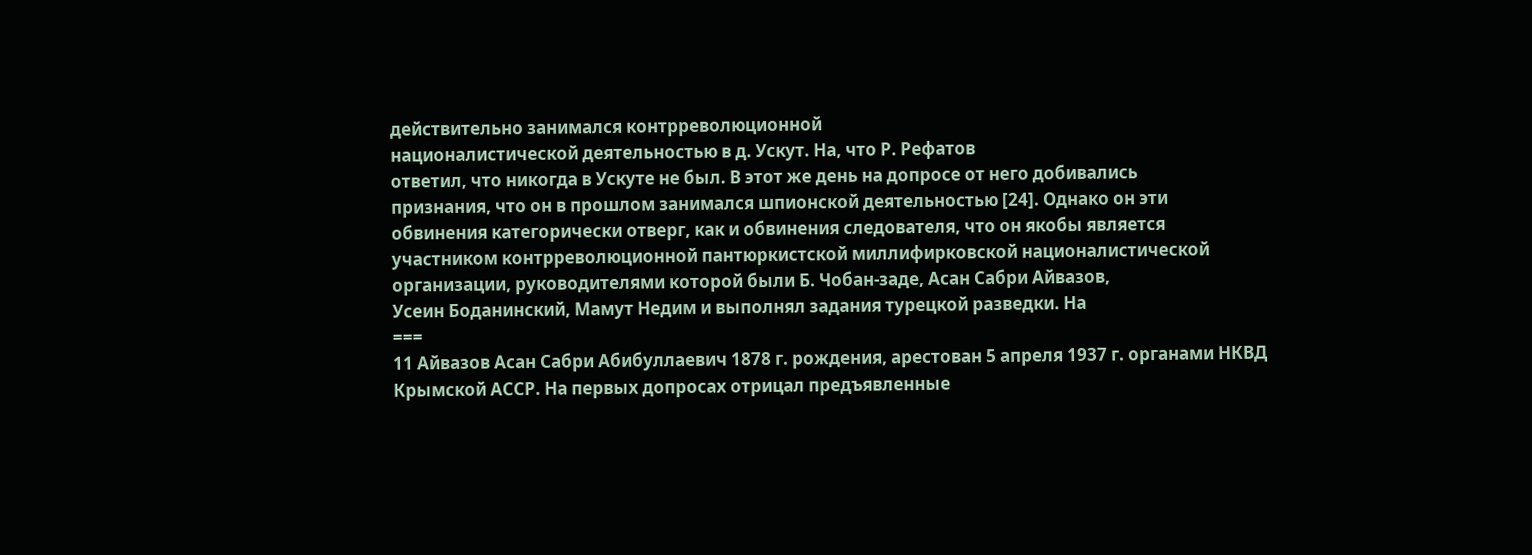действительно занимался контрреволюционной
националистической деятельностью в д. Ускут. На, что Р. Рефатов
ответил, что никогда в Ускуте не был. В этот же день на допросе от него добивались
признания, что он в прошлом занимался шпионской деятельностью [24]. Однако он эти
обвинения категорически отверг, как и обвинения следователя, что он якобы является
участником контрреволюционной пантюркистской миллифирковской националистической
организации, руководителями которой были Б. Чобан-заде, Асан Сабри Айвазов,
Усеин Боданинский, Мамут Недим и выполнял задания турецкой разведки. На
===
11 Айвазов Асан Сабри Абибуллаевич 1878 г. рождения, арестован 5 апреля 1937 г. органами НКВД
Крымской АССР. На первых допросах отрицал предъявленные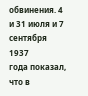обвинения. 4 и 31 июля и 7 сентября 1937
года показал, что в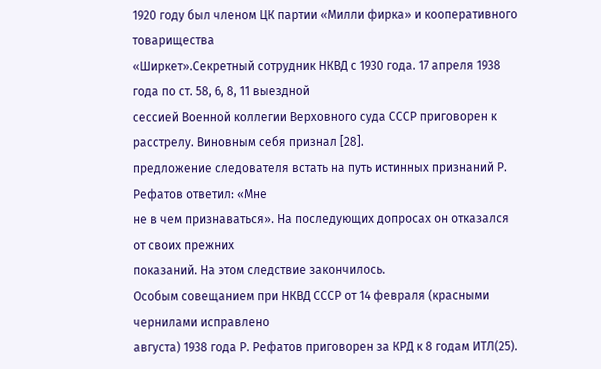1920 году был членом ЦК партии «Милли фирка» и кооперативного товарищества
«Ширкет».Секретный сотрудник НКВД с 1930 года. 17 апреля 1938 года по ст. 58, 6, 8, 11 выездной
сессией Военной коллегии Верховного суда СССР приговорен к расстрелу. Виновным себя признал [28].
предложение следователя встать на путь истинных признаний Р. Рефатов ответил: «Мне
не в чем признаваться». На последующих допросах он отказался от своих прежних
показаний. На этом следствие закончилось.
Особым совещанием при НКВД СССР от 14 февраля (красными чернилами исправлено
августа) 1938 года Р. Рефатов приговорен за КРД к 8 годам ИТЛ(25).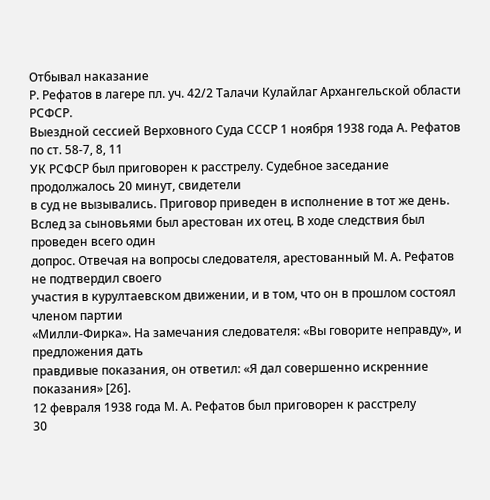Отбывал наказание
Р. Рефатов в лагере пл. уч. 42/2 Талачи Кулайлаг Архангельской области РСФСР.
Выездной сессией Верховного Суда СССР 1 ноября 1938 года А. Рефатов по ст. 58-7, 8, 11
УК РСФСР был приговорен к расстрелу. Судебное заседание продолжалось 20 минут, свидетели
в суд не вызывались. Приговор приведен в исполнение в тот же день.
Вслед за сыновьями был арестован их отец. В ходе следствия был проведен всего один
допрос. Отвечая на вопросы следователя, арестованный М. А. Рефатов не подтвердил своего
участия в курултаевском движении, и в том, что он в прошлом состоял членом партии
«Милли-Фирка». На замечания следователя: «Вы говорите неправду», и предложения дать
правдивые показания, он ответил: «Я дал совершенно искренние показания» [26].
12 февраля 1938 года М. А. Рефатов был приговорен к расстрелу
30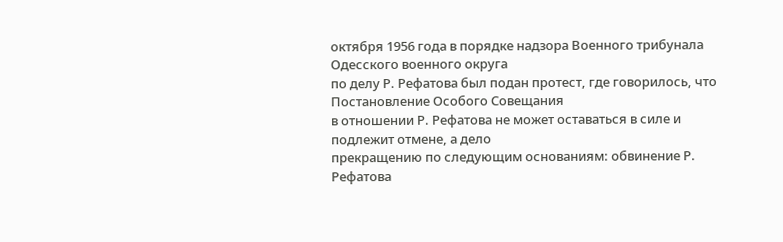октября 1956 года в порядке надзора Военного трибунала Одесского военного округа
по делу Р. Рефатова был подан протест, где говорилось, что Постановление Особого Совещания
в отношении Р. Рефатова не может оставаться в силе и подлежит отмене, а дело
прекращению по следующим основаниям: обвинение Р. Рефатова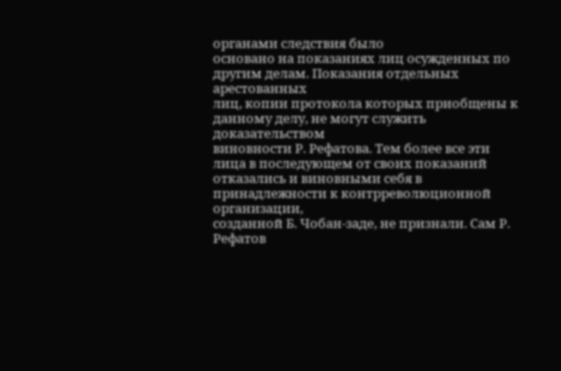органами следствия было
основано на показаниях лиц осужденных по другим делам. Показания отдельных арестованных
лиц, копии протокола которых приобщены к данному делу, не могут служить доказательством
виновности Р. Рефатова. Тем более все эти лица в последующем от своих показаний
отказались и виновными себя в принадлежности к контрреволюционной организации,
созданной Б. Чобан-заде, не признали. Сам Р. Рефатов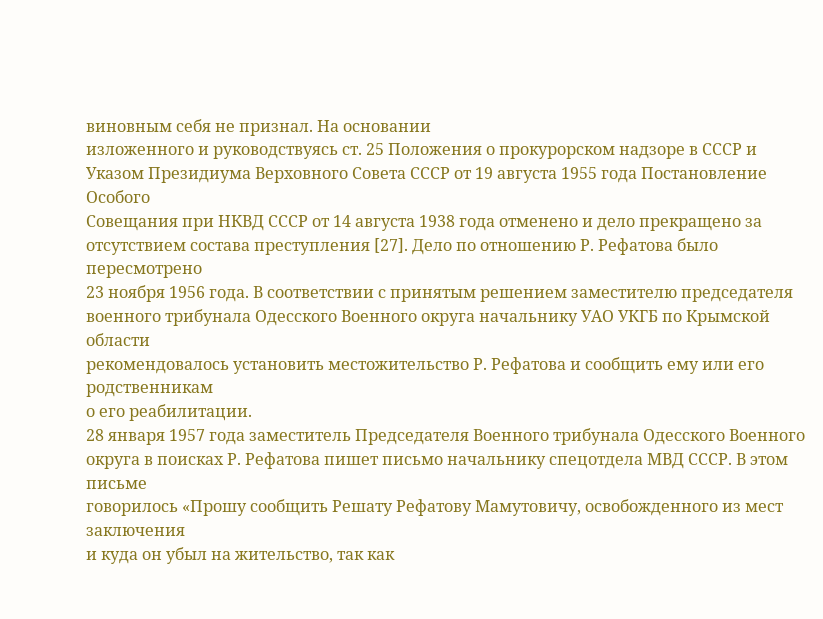виновным себя не признал. На основании
изложенного и руководствуясь ст. 25 Положения о прокурорском надзоре в СССР и
Указом Президиума Верховного Совета СССР от 19 августа 1955 года Постановление Особого
Совещания при НКВД СССР от 14 августа 1938 года отменено и дело прекращено за
отсутствием состава преступления [27]. Дело по отношению Р. Рефатова было пересмотрено
23 ноября 1956 года. В соответствии с принятым решением заместителю председателя
военного трибунала Одесского Военного округа начальнику УАО УКГБ по Крымской области
рекомендовалось установить местожительство Р. Рефатова и сообщить ему или его родственникам
о его реабилитации.
28 января 1957 года заместитель Председателя Военного трибунала Одесского Военного
округа в поисках Р. Рефатова пишет письмо начальнику спецотдела МВД СССР. В этом письме
говорилось «Прошу сообщить Решату Рефатову Мамутовичу, освобожденного из мест заключения
и куда он убыл на жительство, так как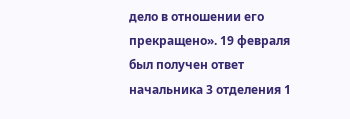дело в отношении его прекращено». 19 февраля
был получен ответ начальника 3 отделения 1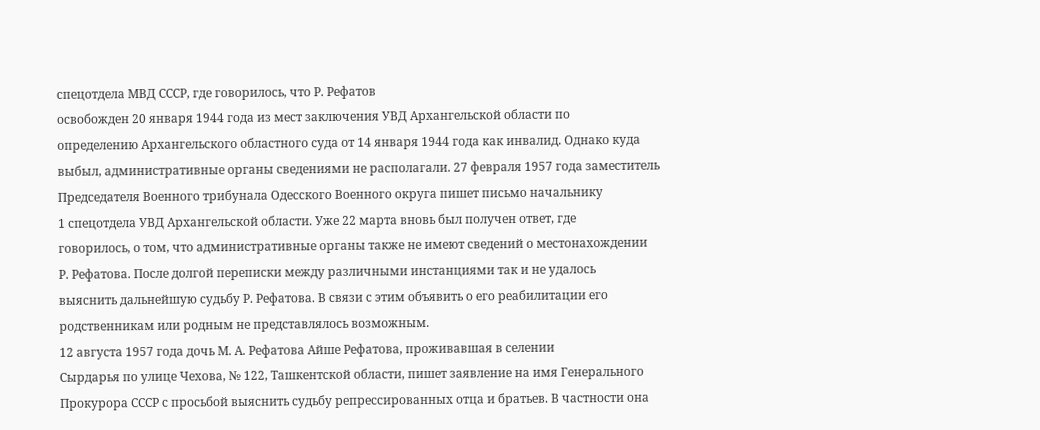спецотдела МВД СССР, где говорилось, что Р. Рефатов
освобожден 20 января 1944 года из мест заключения УВД Архангельской области по
определению Архангельского областного суда от 14 января 1944 года как инвалид. Однако куда
выбыл, административные органы сведениями не располагали. 27 февраля 1957 года заместитель
Председателя Военного трибунала Одесского Военного округа пишет письмо начальнику
1 спецотдела УВД Архангельской области. Уже 22 марта вновь был получен ответ, где
говорилось, о том, что административные органы также не имеют сведений о местонахождении
Р. Рефатова. После долгой переписки между различными инстанциями так и не удалось
выяснить дальнейшую судьбу Р. Рефатова. В связи с этим объявить о его реабилитации его
родственникам или родным не представлялось возможным.
12 августа 1957 года дочь М. А. Рефатова Айше Рефатова, проживавшая в селении
Сырдарья по улице Чехова, № 122, Ташкентской области, пишет заявление на имя Генерального
Прокурора СССР с просьбой выяснить судьбу репрессированных отца и братьев. В частности она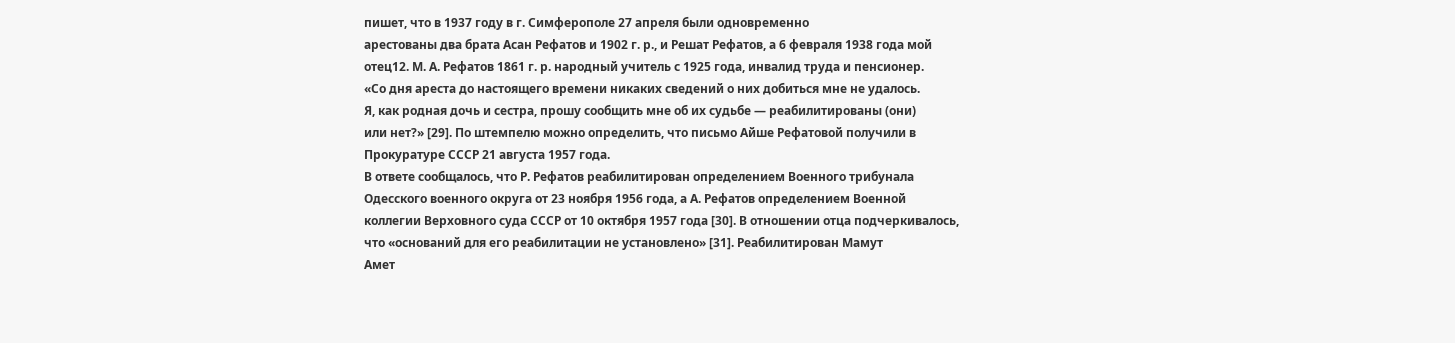пишет, что в 1937 году в г. Симферополе 27 апреля были одновременно
арестованы два брата Асан Рефатов и 1902 г. р., и Решат Рефатов, а 6 февраля 1938 года мой
отец12. М. А. Рефатов 1861 г. р. народный учитель с 1925 года, инвалид труда и пенсионер.
«Со дня ареста до настоящего времени никаких сведений о них добиться мне не удалось.
Я, как родная дочь и сестра, прошу сообщить мне об их судьбе — реабилитированы (они)
или нет?» [29]. По штемпелю можно определить, что письмо Айше Рефатовой получили в
Прокуратуре СССР 21 августа 1957 года.
В ответе сообщалось, что Р. Рефатов реабилитирован определением Военного трибунала
Одесского военного округа от 23 ноября 1956 года, а А. Рефатов определением Военной
коллегии Верховного суда СССР от 10 октября 1957 года [30]. В отношении отца подчеркивалось,
что «оснований для его реабилитации не установлено» [31]. Реабилитирован Мамут
Амет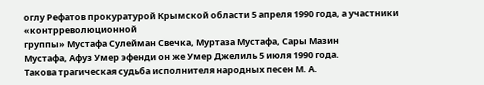оглу Рефатов прокуратурой Крымской области 5 апреля 1990 года, а участники «контрреволюционной
группы» Мустафа Сулейман Свечка, Муртаза Мустафа, Сары Мазин
Мустафа, Афуз Умер эфенди он же Умер Джелиль 5 июля 1990 года.
Такова трагическая судьба исполнителя народных песен М. А.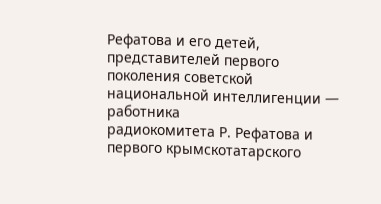Рефатова и его детей,
представителей первого поколения советской национальной интеллигенции — работника
радиокомитета Р. Рефатова и первого крымскотатарского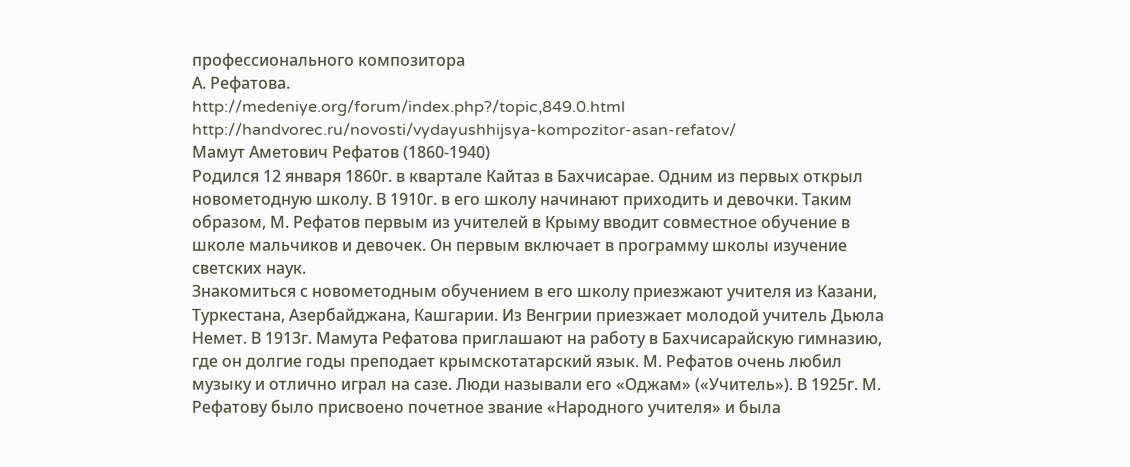профессионального композитора
А. Рефатова.
http://medeniye.org/forum/index.php?/topic,849.0.html
http://handvorec.ru/novosti/vydayushhijsya-kompozitor-asan-refatov/
Мамут Аметович Рефатов (1860-1940)
Родился 12 января 1860г. в квартале Кайтаз в Бахчисарае. Одним из первых открыл новометодную школу. В 1910г. в его школу начинают приходить и девочки. Таким образом, М. Рефатов первым из учителей в Крыму вводит совместное обучение в школе мальчиков и девочек. Он первым включает в программу школы изучение светских наук.
Знакомиться с новометодным обучением в его школу приезжают учителя из Казани, Туркестана, Азербайджана, Кашгарии. Из Венгрии приезжает молодой учитель Дьюла Немет. В 1913г. Мамута Рефатова приглашают на работу в Бахчисарайскую гимназию, где он долгие годы преподает крымскотатарский язык. М. Рефатов очень любил музыку и отлично играл на сазе. Люди называли его «Оджам» («Учитель»). В 1925г. М. Рефатову было присвоено почетное звание «Народного учителя» и была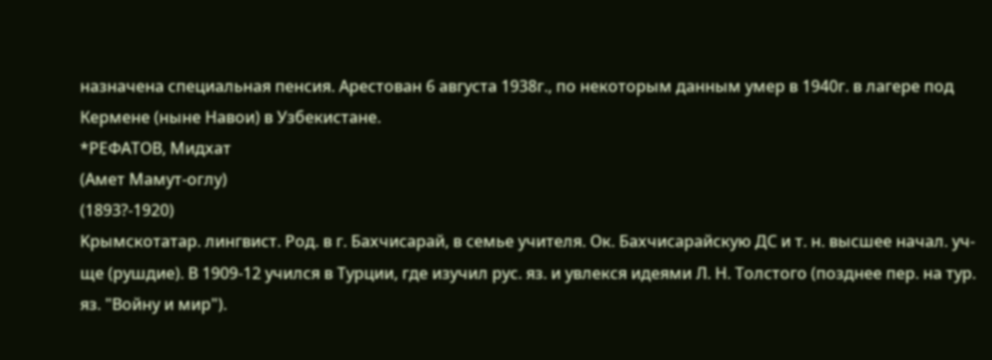назначена специальная пенсия. Арестован 6 августа 1938г., по некоторым данным умер в 1940г. в лагере под Кермене (ныне Навои) в Узбекистане.
*РЕФАТОВ, Мидхат
(Амет Мамут-оглу)
(1893?-1920)
Kрымскотатар. лингвист. Род. в г. Бахчисарай, в семье учителя. Ок. Бахчисарайскую ДС и т. н. высшее начал. уч-ще (рушдие). В 1909-12 учился в Турции, где изучил рус. яз. и увлекся идеями Л. Н. Толстого (позднее пер. на тур. яз. "Войну и мир").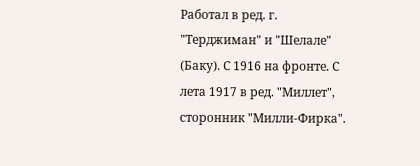Работал в ред. г. "Терджиман" и "Шелале" (Баку). С 1916 на фронте. С лета 1917 в ред. "Миллет", сторонник "Милли-Фирка".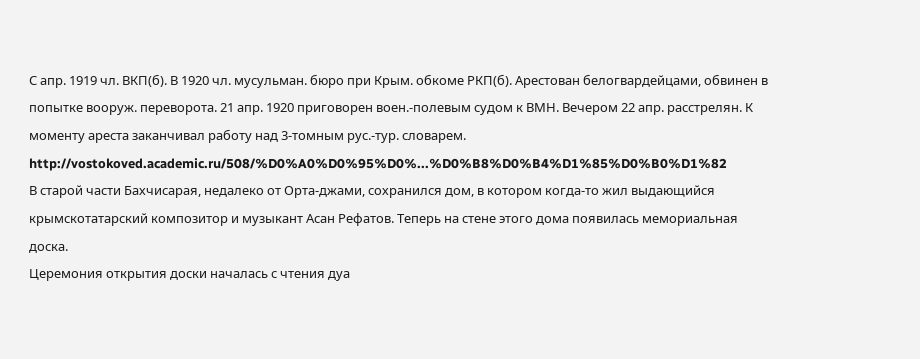С апр. 1919 чл. ВКП(б). В 1920 чл. мусульман. бюро при Крым. обкоме РКП(б). Арестован белогвардейцами, обвинен в попытке вооруж. переворота. 21 апр. 1920 приговорен воен.-полевым судом к ВМН. Вечером 22 апр. расстрелян. К моменту ареста заканчивал работу над 3-томным рус.-тур. словарем.
http://vostokoved.academic.ru/508/%D0%A0%D0%95%D0%...%D0%B8%D0%B4%D1%85%D0%B0%D1%82
В старой части Бахчисарая, недалеко от Орта-джами, сохранился дом, в котором когда-то жил выдающийся крымскотатарский композитор и музыкант Асан Рефатов. Теперь на стене этого дома появилась мемориальная доска.
Церемония открытия доски началась с чтения дуа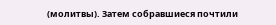(молитвы). Затем собравшиеся почтили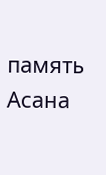память Асана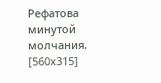Рефатова минутой молчания.
[560x315]